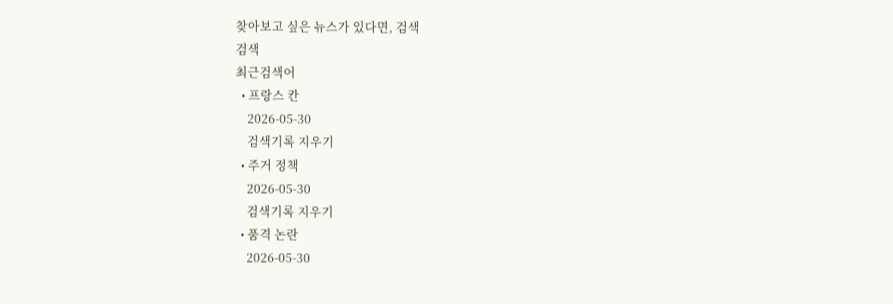찾아보고 싶은 뉴스가 있다면, 검색
검색
최근검색어
  • 프랑스 칸
    2026-05-30
    검색기록 지우기
  • 주거 정책
    2026-05-30
    검색기록 지우기
  • 품격 논란
    2026-05-30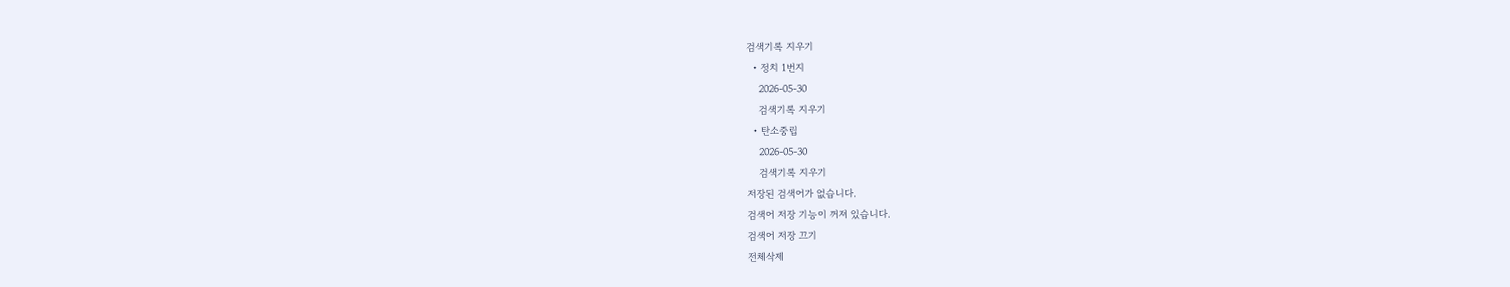검색기록 지우기
  • 정치 1번지
    2026-05-30
    검색기록 지우기
  • 탄소중립
    2026-05-30
    검색기록 지우기
저장된 검색어가 없습니다.
검색어 저장 기능이 꺼져 있습니다.
검색어 저장 끄기
전체삭제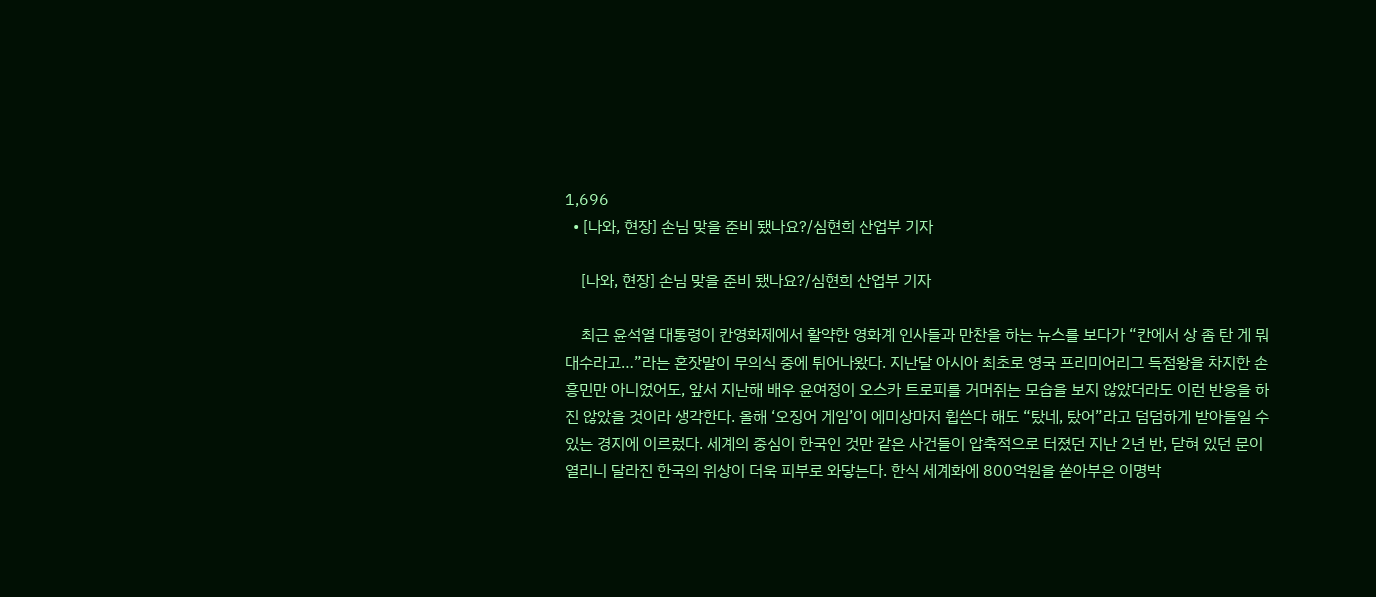1,696
  • [나와, 현장] 손님 맞을 준비 됐나요?/심현희 산업부 기자

    [나와, 현장] 손님 맞을 준비 됐나요?/심현희 산업부 기자

    최근 윤석열 대통령이 칸영화제에서 활약한 영화계 인사들과 만찬을 하는 뉴스를 보다가 “칸에서 상 좀 탄 게 뭐 대수라고…”라는 혼잣말이 무의식 중에 튀어나왔다. 지난달 아시아 최초로 영국 프리미어리그 득점왕을 차지한 손흥민만 아니었어도, 앞서 지난해 배우 윤여정이 오스카 트로피를 거머쥐는 모습을 보지 않았더라도 이런 반응을 하진 않았을 것이라 생각한다. 올해 ‘오징어 게임’이 에미상마저 휩쓴다 해도 “탔네, 탔어”라고 덤덤하게 받아들일 수 있는 경지에 이르렀다. 세계의 중심이 한국인 것만 같은 사건들이 압축적으로 터졌던 지난 2년 반, 닫혀 있던 문이 열리니 달라진 한국의 위상이 더욱 피부로 와닿는다. 한식 세계화에 800억원을 쏟아부은 이명박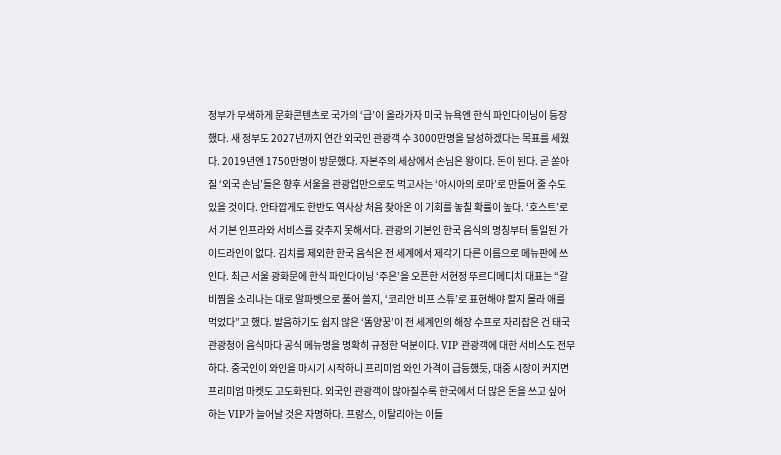정부가 무색하게 문화콘텐츠로 국가의 ‘급’이 올라가자 미국 뉴욕엔 한식 파인다이닝이 등장했다. 새 정부도 2027년까지 연간 외국인 관광객 수 3000만명을 달성하겠다는 목표를 세웠다. 2019년엔 1750만명이 방문했다. 자본주의 세상에서 손님은 왕이다. 돈이 된다. 곧 쏟아질 ‘외국 손님’들은 향후 서울을 관광업만으로도 먹고사는 ‘아시아의 로마’로 만들어 줄 수도 있을 것이다. 안타깝게도 한반도 역사상 처음 찾아온 이 기회를 놓칠 확률이 높다. ‘호스트’로서 기본 인프라와 서비스를 갖추지 못해서다. 관광의 기본인 한국 음식의 명칭부터 통일된 가이드라인이 없다. 김치를 제외한 한국 음식은 전 세계에서 제각기 다른 이름으로 메뉴판에 쓰인다. 최근 서울 광화문에 한식 파인다이닝 ‘주은’을 오픈한 서현정 뚜르디메디치 대표는 “갈비찜을 소리나는 대로 알파벳으로 풀어 쓸지, ‘코리안 비프 스튜’로 표현해야 할지 몰라 애를 먹었다”고 했다. 발음하기도 쉽지 않은 ‘똠양꿍’이 전 세계인의 해장 수프로 자리잡은 건 태국 관광청이 음식마다 공식 메뉴명을 명확히 규정한 덕분이다. VIP 관광객에 대한 서비스도 전무하다. 중국인이 와인을 마시기 시작하니 프리미엄 와인 가격이 급등했듯, 대중 시장이 커지면 프리미엄 마켓도 고도화된다. 외국인 관광객이 많아질수록 한국에서 더 많은 돈을 쓰고 싶어 하는 VIP가 늘어날 것은 자명하다. 프랑스, 이탈리아는 이들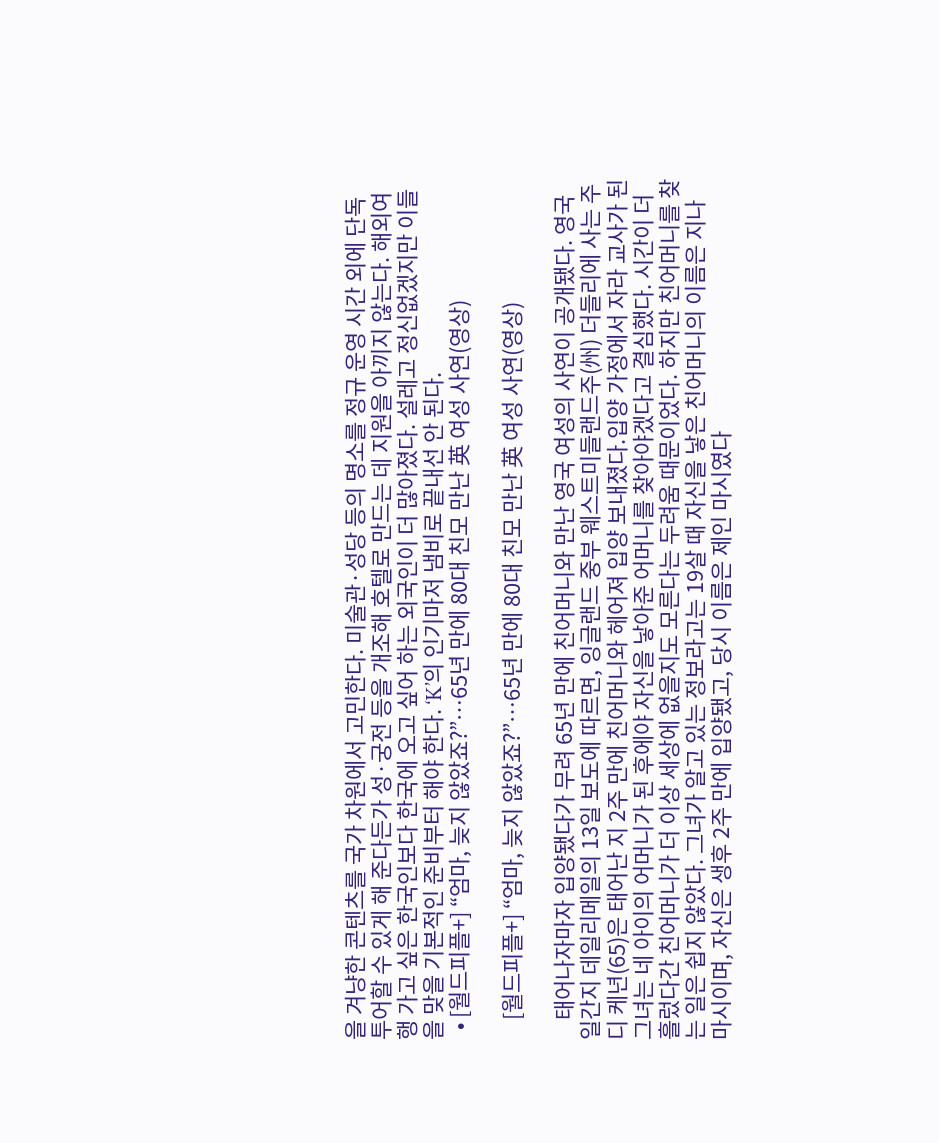을 겨냥한 콘텐츠를 국가 차원에서 고민한다. 미술관·성당 등의 명소를 정규 운영 시간 외에 단독 투어할 수 있게 해 준다든가 성·궁전 등을 개조해 호텔로 만드는 데 지원을 아끼지 않는다. 해외여행 가고 싶은 한국인보다 한국에 오고 싶어 하는 외국인이 더 많아졌다. 설레고 정신없겠지만 이들을 맞을 기본적인 준비부터 해야 한다. ‘K’의 인기마저 냄비로 끝내선 안 된다.
  • [월드피플+] “엄마, 늦지 않았죠?”…65년 만에 80대 친모 만난 英 여성 사연(영상)

    [월드피플+] “엄마, 늦지 않았죠?”…65년 만에 80대 친모 만난 英 여성 사연(영상)

    태어나자마자 입양됐다가 무려 65년 만에 친어머니와 만난 영국 여성의 사연이 공개됐다. 영국 일간지 데일리메일의 13일 보도에 따르면, 잉글랜드 중부 웨스트미들랜드주(州) 더들리에 사는 주디 케년(65)은 태어난 지 2주 만에 친어머니와 헤어져 입양 보내졌다.입양 가정에서 자라 교사가 된 그녀는 네 아이의 어머니가 된 후에야 자신을 낳아준 어머니를 찾아야겠다고 결심했다. 시간이 더 흘렀다간 친어머니가 더 이상 세상에 없을지도 모른다는 두려움 때문이었다. 하지만 친어머니를 찾는 일은 쉽지 않았다. 그녀가 알고 있는 정보라고는 19살 때 자신을 낳은 친어머니의 이름은 지나 마시이며, 자신은 생후 2주 만에 입양됐고, 당시 이름은 제인 마시였다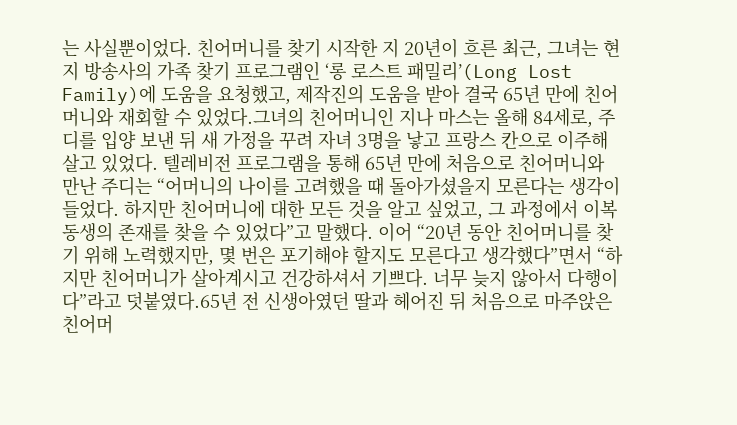는 사실뿐이었다. 친어머니를 찾기 시작한 지 20년이 흐른 최근, 그녀는 현지 방송사의 가족 찾기 프로그램인 ‘롱 로스트 패밀리’(Long Lost Family)에 도움을 요청했고, 제작진의 도움을 받아 결국 65년 만에 친어머니와 재회할 수 있었다.그녀의 친어머니인 지나 마스는 올해 84세로, 주디를 입양 보낸 뒤 새 가정을 꾸려 자녀 3명을 낳고 프랑스 칸으로 이주해 살고 있었다. 텔레비전 프로그램을 통해 65년 만에 처음으로 친어머니와 만난 주디는 “어머니의 나이를 고려했을 때 돌아가셨을지 모른다는 생각이 들었다. 하지만 친어머니에 대한 모든 것을 알고 싶었고, 그 과정에서 이복 동생의 존재를 찾을 수 있었다”고 말했다. 이어 “20년 동안 친어머니를 찾기 위해 노력했지만, 몇 번은 포기해야 할지도 모른다고 생각했다”면서 “하지만 친어머니가 살아계시고 건강하셔서 기쁘다. 너무 늦지 않아서 다행이다”라고 덧붙였다.65년 전 신생아였던 딸과 헤어진 뒤 처음으로 마주앉은 친어머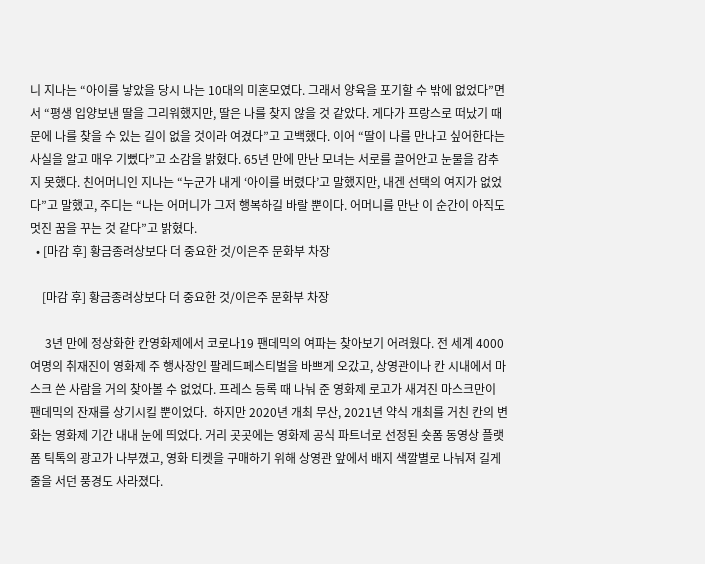니 지나는 “아이를 낳았을 당시 나는 10대의 미혼모였다. 그래서 양육을 포기할 수 밖에 없었다”면서 “평생 입양보낸 딸을 그리워했지만, 딸은 나를 찾지 않을 것 같았다. 게다가 프랑스로 떠났기 때문에 나를 찾을 수 있는 길이 없을 것이라 여겼다”고 고백했다. 이어 “딸이 나를 만나고 싶어한다는 사실을 알고 매우 기뻤다”고 소감을 밝혔다. 65년 만에 만난 모녀는 서로를 끌어안고 눈물을 감추지 못했다. 친어머니인 지나는 “누군가 내게 ‘아이를 버렸다’고 말했지만, 내겐 선택의 여지가 없었다”고 말했고, 주디는 “나는 어머니가 그저 행복하길 바랄 뿐이다. 어머니를 만난 이 순간이 아직도 멋진 꿈을 꾸는 것 같다”고 밝혔다.
  • [마감 후] 황금종려상보다 더 중요한 것/이은주 문화부 차장

    [마감 후] 황금종려상보다 더 중요한 것/이은주 문화부 차장

     3년 만에 정상화한 칸영화제에서 코로나19 팬데믹의 여파는 찾아보기 어려웠다. 전 세계 4000여명의 취재진이 영화제 주 행사장인 팔레드페스티벌을 바쁘게 오갔고, 상영관이나 칸 시내에서 마스크 쓴 사람을 거의 찾아볼 수 없었다. 프레스 등록 때 나눠 준 영화제 로고가 새겨진 마스크만이 팬데믹의 잔재를 상기시킬 뿐이었다.  하지만 2020년 개최 무산, 2021년 약식 개최를 거친 칸의 변화는 영화제 기간 내내 눈에 띄었다. 거리 곳곳에는 영화제 공식 파트너로 선정된 숏폼 동영상 플랫폼 틱톡의 광고가 나부꼈고, 영화 티켓을 구매하기 위해 상영관 앞에서 배지 색깔별로 나눠져 길게 줄을 서던 풍경도 사라졌다.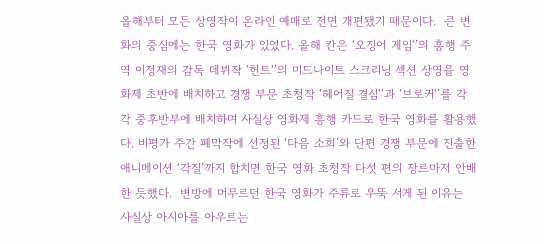올해부터 모든 상영작이 온라인 예매로 전면 개편됐기 때문이다.  큰 변화의 중심에는 한국 영화가 있었다. 올해 칸은 ‘오징어 게임‘’의 흥행 주역 이정재의 감독 데뷔작 ‘헌트‘’의 미드나이트 스크리닝 섹션 상영을 영화제 초반에 배치하고 경쟁 부문 초청작 ‘헤어질 결심‘’과 ‘브로커‘’를 각각 중후반부에 배치하며 사실상 영화제 흥행 카드로 한국 영화를 활용했다. 비평가 주간 폐막작에 선정된 ‘다음 소희’와 단편 경쟁 부문에 진출한 애니메이션 ‘각질’까지 합치면 한국 영화 초청작 다섯 편의 장르마저 안배한 듯했다.  변방에 머무르던 한국 영화가 주류로 우뚝 서게 된 이유는 사실상 아시아를 아우르는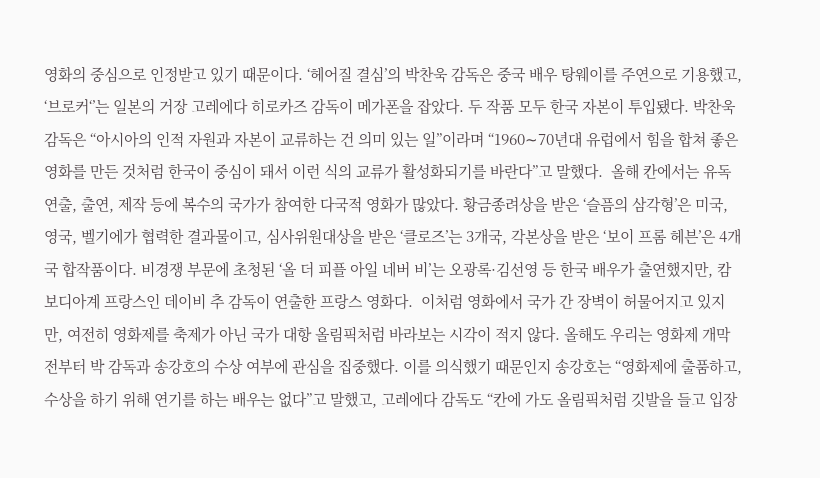영화의 중심으로 인정받고 있기 때문이다. ‘헤어질 결심’의 박찬욱 감독은 중국 배우 탕웨이를 주연으로 기용했고, ‘브로커‘’는 일본의 거장 고레에다 히로카즈 감독이 메가폰을 잡았다. 두 작품 모두 한국 자본이 투입됐다. 박찬욱 감독은 “아시아의 인적 자원과 자본이 교류하는 건 의미 있는 일”이라며 “1960∼70년대 유럽에서 힘을 합쳐 좋은 영화를 만든 것처럼 한국이 중심이 돼서 이런 식의 교류가 활성화되기를 바란다”고 말했다.  올해 칸에서는 유독 연출, 출연, 제작 등에 복수의 국가가 참여한 다국적 영화가 많았다. 황금종려상을 받은 ‘슬픔의 삼각형’은 미국, 영국, 벨기에가 협력한 결과물이고, 심사위원대상을 받은 ‘클로즈’는 3개국, 각본상을 받은 ‘보이 프롬 헤븐’은 4개국 합작품이다. 비경쟁 부문에 초청된 ‘올 더 피플 아일 네버 비’는 오광록·김선영 등 한국 배우가 출연했지만, 캄보디아계 프랑스인 데이비 추 감독이 연출한 프랑스 영화다.  이처럼 영화에서 국가 간 장벽이 허물어지고 있지만, 여전히 영화제를 축제가 아닌 국가 대항 올림픽처럼 바라보는 시각이 적지 않다. 올해도 우리는 영화제 개막 전부터 박 감독과 송강호의 수상 여부에 관심을 집중했다. 이를 의식했기 때문인지 송강호는 “영화제에 출품하고, 수상을 하기 위해 연기를 하는 배우는 없다”고 말했고, 고레에다 감독도 “칸에 가도 올림픽처럼 깃발을 들고 입장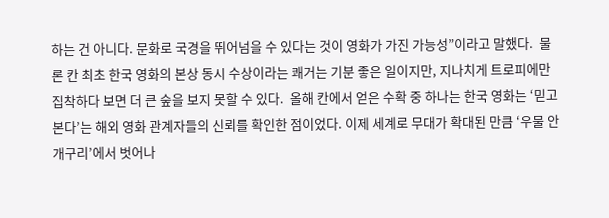하는 건 아니다. 문화로 국경을 뛰어넘을 수 있다는 것이 영화가 가진 가능성”이라고 말했다.  물론 칸 최초 한국 영화의 본상 동시 수상이라는 쾌거는 기분 좋은 일이지만, 지나치게 트로피에만 집착하다 보면 더 큰 숲을 보지 못할 수 있다.  올해 칸에서 얻은 수확 중 하나는 한국 영화는 ‘믿고 본다’는 해외 영화 관계자들의 신뢰를 확인한 점이었다. 이제 세계로 무대가 확대된 만큼 ‘우물 안 개구리’에서 벗어나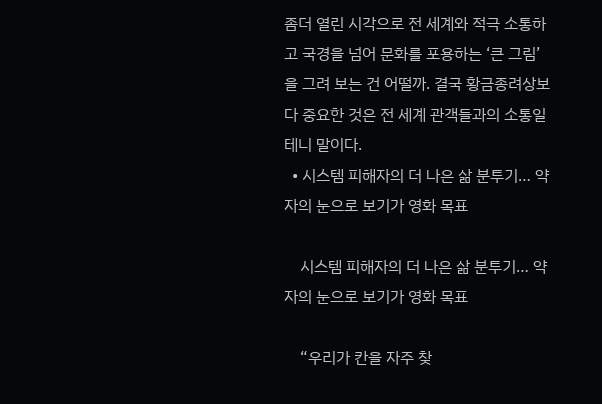좀더 열린 시각으로 전 세계와 적극 소통하고 국경을 넘어 문화를 포용하는 ‘큰 그림’을 그려 보는 건 어떨까. 결국 황금종려상보다 중요한 것은 전 세계 관객들과의 소통일 테니 말이다.
  • 시스템 피해자의 더 나은 삶 분투기… 약자의 눈으로 보기가 영화 목표

    시스템 피해자의 더 나은 삶 분투기… 약자의 눈으로 보기가 영화 목표

    “우리가 칸을 자주 찾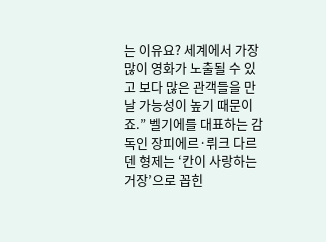는 이유요? 세계에서 가장 많이 영화가 노출될 수 있고 보다 많은 관객들을 만날 가능성이 높기 때문이죠.” 벨기에를 대표하는 감독인 장피에르·뤼크 다르덴 형제는 ‘칸이 사랑하는 거장’으로 꼽힌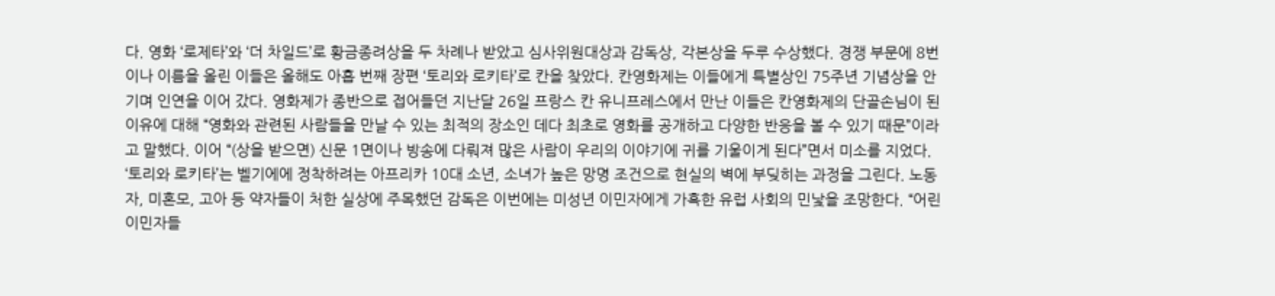다. 영화 ‘로제타’와 ‘더 차일드’로 황금종려상을 두 차례나 받았고 심사위원대상과 감독상, 각본상을 두루 수상했다. 경쟁 부문에 8번이나 이름을 올린 이들은 올해도 아홉 번째 장편 ‘토리와 로키타’로 칸을 찾았다. 칸영화제는 이들에게 특별상인 75주년 기념상을 안기며 인연을 이어 갔다. 영화제가 종반으로 접어들던 지난달 26일 프랑스 칸 유니프레스에서 만난 이들은 칸영화제의 단골손님이 된 이유에 대해 “영화와 관련된 사람들을 만날 수 있는 최적의 장소인 데다 최초로 영화를 공개하고 다양한 반응을 볼 수 있기 때문”이라고 말했다. 이어 “(상을 받으면) 신문 1면이나 방송에 다뤄져 많은 사람이 우리의 이야기에 귀를 기울이게 된다”면서 미소를 지었다. ‘토리와 로키타’는 벨기에에 정착하려는 아프리카 10대 소년, 소녀가 높은 망명 조건으로 현실의 벽에 부딪히는 과정을 그린다. 노동자, 미혼모, 고아 등 약자들이 처한 실상에 주목했던 감독은 이번에는 미성년 이민자에게 가혹한 유럽 사회의 민낯을 조망한다. “어린 이민자들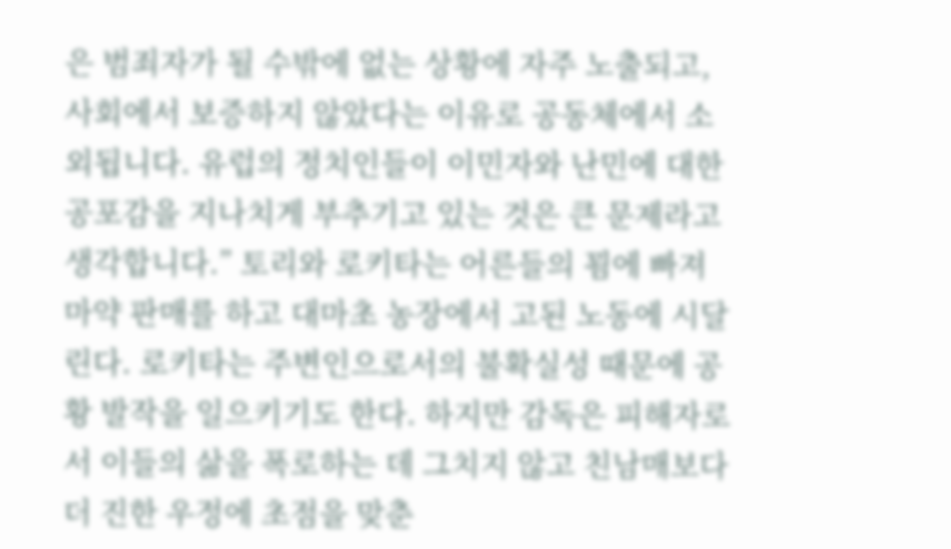은 범죄자가 될 수밖에 없는 상황에 자주 노출되고, 사회에서 보증하지 않았다는 이유로 공동체에서 소외됩니다. 유럽의 정치인들이 이민자와 난민에 대한 공포감을 지나치게 부추기고 있는 것은 큰 문제라고 생각합니다.” 토리와 로키타는 어른들의 꾐에 빠져 마약 판매를 하고 대마초 농장에서 고된 노동에 시달린다. 로키타는 주변인으로서의 불확실성 때문에 공황 발작을 일으키기도 한다. 하지만 감독은 피해자로서 이들의 삶을 폭로하는 데 그치지 않고 친남매보다 더 진한 우정에 초점을 맞춘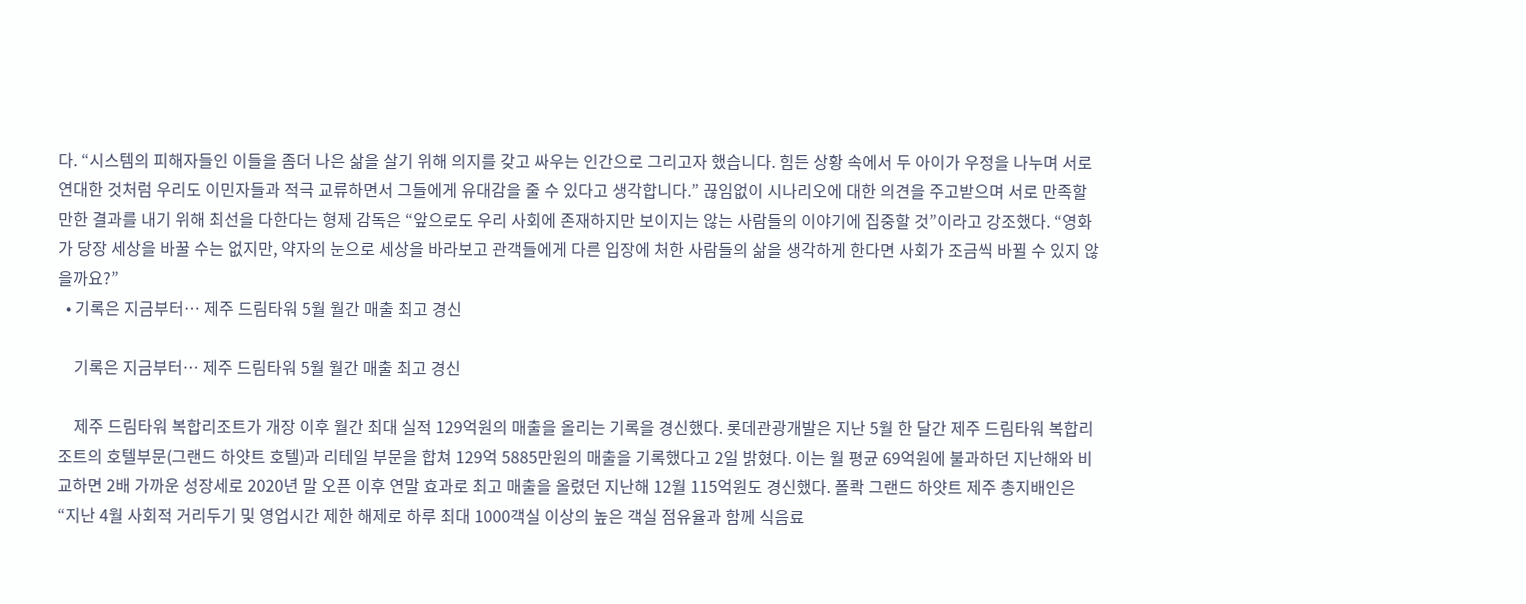다. “시스템의 피해자들인 이들을 좀더 나은 삶을 살기 위해 의지를 갖고 싸우는 인간으로 그리고자 했습니다. 힘든 상황 속에서 두 아이가 우정을 나누며 서로 연대한 것처럼 우리도 이민자들과 적극 교류하면서 그들에게 유대감을 줄 수 있다고 생각합니다.” 끊임없이 시나리오에 대한 의견을 주고받으며 서로 만족할 만한 결과를 내기 위해 최선을 다한다는 형제 감독은 “앞으로도 우리 사회에 존재하지만 보이지는 않는 사람들의 이야기에 집중할 것”이라고 강조했다. “영화가 당장 세상을 바꿀 수는 없지만, 약자의 눈으로 세상을 바라보고 관객들에게 다른 입장에 처한 사람들의 삶을 생각하게 한다면 사회가 조금씩 바뀔 수 있지 않을까요?”
  • 기록은 지금부터… 제주 드림타워 5월 월간 매출 최고 경신

    기록은 지금부터… 제주 드림타워 5월 월간 매출 최고 경신

    제주 드림타워 복합리조트가 개장 이후 월간 최대 실적 129억원의 매출을 올리는 기록을 경신했다. 롯데관광개발은 지난 5월 한 달간 제주 드림타워 복합리조트의 호텔부문(그랜드 하얏트 호텔)과 리테일 부문을 합쳐 129억 5885만원의 매출을 기록했다고 2일 밝혔다. 이는 월 평균 69억원에 불과하던 지난해와 비교하면 2배 가까운 성장세로 2020년 말 오픈 이후 연말 효과로 최고 매출을 올렸던 지난해 12월 115억원도 경신했다. 폴콱 그랜드 하얏트 제주 총지배인은 “지난 4월 사회적 거리두기 및 영업시간 제한 해제로 하루 최대 1000객실 이상의 높은 객실 점유율과 함께 식음료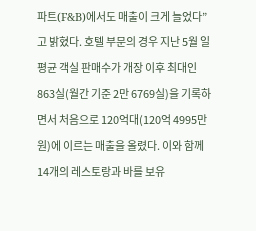파트(F&B)에서도 매출이 크게 늘었다”고 밝혔다. 호텔 부문의 경우 지난 5월 일 평균 객실 판매수가 개장 이후 최대인 863실(월간 기준 2만 6769실)을 기록하면서 처음으로 120억대(120억 4995만원)에 이르는 매출을 올렸다. 이와 함께 14개의 레스토랑과 바를 보유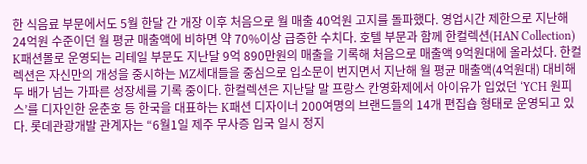한 식음료 부문에서도 5월 한달 간 개장 이후 처음으로 월 매출 40억원 고지를 돌파했다. 영업시간 제한으로 지난해 24억원 수준이던 월 평균 매출액에 비하면 약 70%이상 급증한 수치다. 호텔 부문과 함께 한컬렉션(HAN Collection) K패션몰로 운영되는 리테일 부문도 지난달 9억 890만원의 매출을 기록해 처음으로 매출액 9억원대에 올라섰다. 한컬렉션은 자신만의 개성을 중시하는 MZ세대들을 중심으로 입소문이 번지면서 지난해 월 평균 매출액(4억원대) 대비해 두 배가 넘는 가파른 성장세를 기록 중이다. 한컬렉션은 지난달 말 프랑스 칸영화제에서 아이유가 입었던 ‘YCH 원피스’를 디자인한 윤춘호 등 한국을 대표하는 K패션 디자이너 200여명의 브랜드들의 14개 편집숍 형태로 운영되고 있다. 롯데관광개발 관계자는 “6월1일 제주 무사증 입국 일시 정지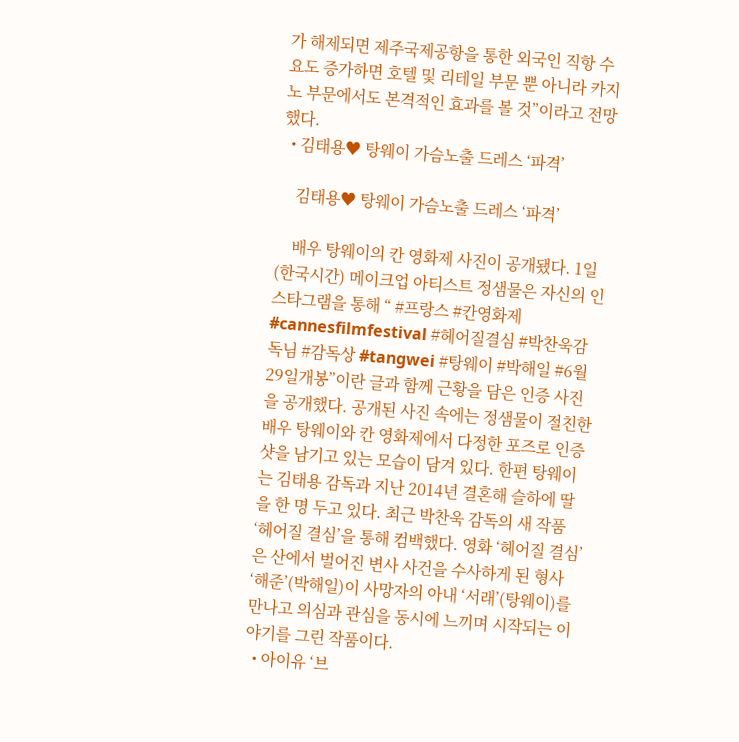가 해제되면 제주국제공항을 통한 외국인 직항 수요도 증가하면 호텔 및 리테일 부문 뿐 아니라 카지노 부문에서도 본격적인 효과를 볼 것”이라고 전망했다.
  • 김태용♥ 탕웨이 가슴노출 드레스 ‘파격’

    김태용♥ 탕웨이 가슴노출 드레스 ‘파격’

    배우 탕웨이의 칸 영화제 사진이 공개됐다. 1일(한국시간) 메이크업 아티스트 정샘물은 자신의 인스타그램을 통해 “ #프랑스 #칸영화제 #cannesfilmfestival #헤어질결심 #박찬욱감독님 #감독상 #tangwei #탕웨이 #박해일 #6월29일개봉”이란 글과 함께 근황을 담은 인증 사진을 공개했다. 공개된 사진 속에는 정샘물이 절친한 배우 탕웨이와 칸 영화제에서 다정한 포즈로 인증샷을 남기고 있는 모습이 담겨 있다. 한편 탕웨이는 김태용 감독과 지난 2014년 결혼해 슬하에 딸을 한 명 두고 있다. 최근 박찬욱 감독의 새 작품 ‘헤어질 결심’을 통해 컴백했다. 영화 ‘헤어질 결심’은 산에서 벌어진 변사 사건을 수사하게 된 형사 ‘해준’(박해일)이 사망자의 아내 ‘서래’(탕웨이)를 만나고 의심과 관심을 동시에 느끼며 시작되는 이야기를 그린 작품이다.
  • 아이유 ‘브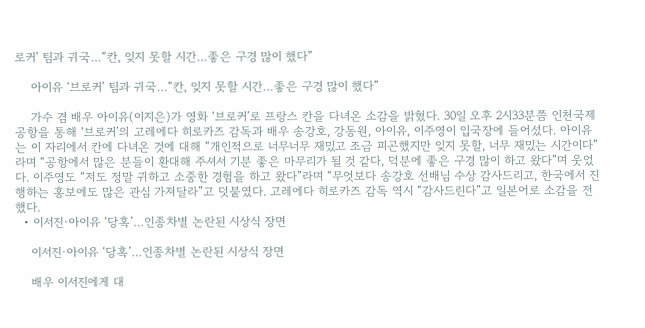로커’ 팀과 귀국…“칸, 잊지 못할 시간…좋은 구경 많이 했다”

    아이유 ‘브로커’ 팀과 귀국…“칸, 잊지 못할 시간…좋은 구경 많이 했다”

    가수 겸 배우 아이유(이지은)가 영화 ‘브로커’로 프랑스 칸을 다녀온 소감을 밝혔다. 30일 오후 2시33분쯤 인천국제공항을 통해 ‘브로커’의 고레에다 히로카즈 감독과 배우 송강호, 강동원, 아이유, 이주영이 입국장에 들어섰다. 아이유는 이 자리에서 칸에 다녀온 것에 대해 “개인적으로 너무너무 재밌고 조금 피곤했지만 잊지 못할, 너무 재밌는 시간이다”라며 “공항에서 많은 분들이 환대해 주셔서 기분 좋은 마무리가 될 것 같다, 덕분에 좋은 구경 많이 하고 왔다”며 웃었다. 이주영도 “저도 정말 귀하고 소중한 경험을 하고 왔다”라며 “무엇보다 송강호 선배님 수상 감사드리고, 한국에서 진행하는 홍보에도 많은 관심 가져달라”고 덧붙였다. 고레에다 히로카즈 감독 역시 “감사드린다”고 일본어로 소감을 전했다.
  • 이서진·아이유 ‘당혹’…인종차별 논란된 시상식 장면

    이서진·아이유 ‘당혹’…인종차별 논란된 시상식 장면

    배우 이서진에게 대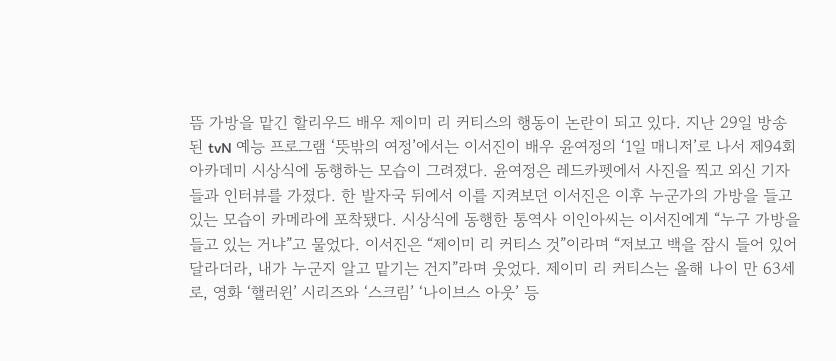뜸 가방을 맡긴 할리우드 배우 제이미 리 커티스의 행동이 논란이 되고 있다. 지난 29일 방송된 tvN 예능 프로그램 ‘뜻밖의 여정’에서는 이서진이 배우 윤여정의 ‘1일 매니저’로 나서 제94회 아카데미 시상식에 동행하는 모습이 그려졌다. 윤여정은 레드카펫에서 사진을 찍고 외신 기자들과 인터뷰를 가졌다. 한 발자국 뒤에서 이를 지켜보던 이서진은 이후 누군가의 가방을 들고 있는 모습이 카메라에 포착됐다. 시상식에 동행한 통역사 이인아씨는 이서진에게 “누구 가방을 들고 있는 거냐”고 물었다. 이서진은 “제이미 리 커티스 것”이라며 “저보고 백을 잠시 들어 있어 달라더라, 내가 누군지 알고 맡기는 건지”라며 웃었다. 제이미 리 커티스는 올해 나이 만 63세로, 영화 ‘핼러윈’ 시리즈와 ‘스크림’ ‘나이브스 아웃’ 등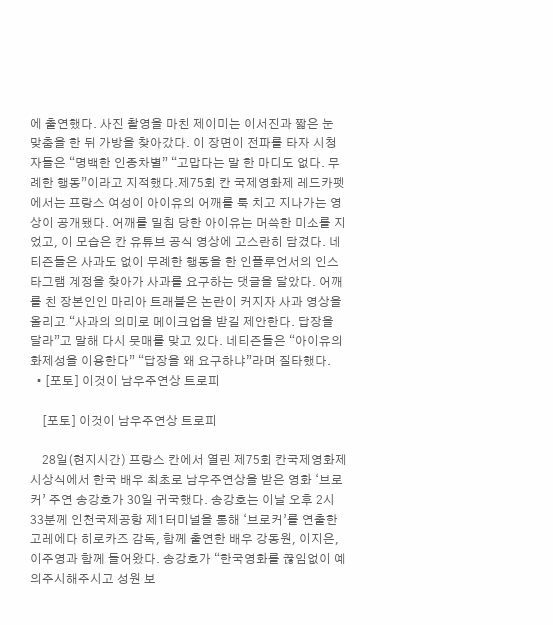에 출연했다. 사진 촬영을 마친 제이미는 이서진과 짧은 눈 맞춤을 한 뒤 가방을 찾아갔다. 이 장면이 전파를 타자 시청자들은 “명백한 인종차별” “고맙다는 말 한 마디도 없다. 무례한 행동”이라고 지적했다.제75회 칸 국제영화제 레드카펫에서는 프랑스 여성이 아이유의 어깨를 툭 치고 지나가는 영상이 공개됐다. 어깨를 밀침 당한 아이유는 머쓱한 미소를 지었고, 이 모습은 칸 유튜브 공식 영상에 고스란히 담겼다. 네티즌들은 사과도 없이 무례한 행동을 한 인플루언서의 인스타그램 계정을 찾아가 사과를 요구하는 댓글을 달았다. 어깨를 친 장본인인 마리아 트래블은 논란이 커지자 사과 영상을 올리고 “사과의 의미로 메이크업을 받길 제안한다. 답장을 달라”고 말해 다시 뭇매를 맞고 있다. 네티즌들은 “아이유의 화제성을 이용한다” “답장을 왜 요구하냐”라며 질타했다.
  • [포토] 이것이 남우주연상 트로피

    [포토] 이것이 남우주연상 트로피

    28일(현지시간) 프랑스 칸에서 열린 제75회 칸국제영화제 시상식에서 한국 배우 최초로 남우주연상을 받은 영화 ‘브로커’ 주연 송강호가 30일 귀국했다. 송강호는 이날 오후 2시 33분께 인천국제공항 제1터미널을 통해 ‘브로커’를 연출한 고레에다 히로카즈 감독, 함께 출연한 배우 강동원, 이지은, 이주영과 함께 들어왔다. 송강호가 “한국영화를 끊임없이 예의주시해주시고 성원 보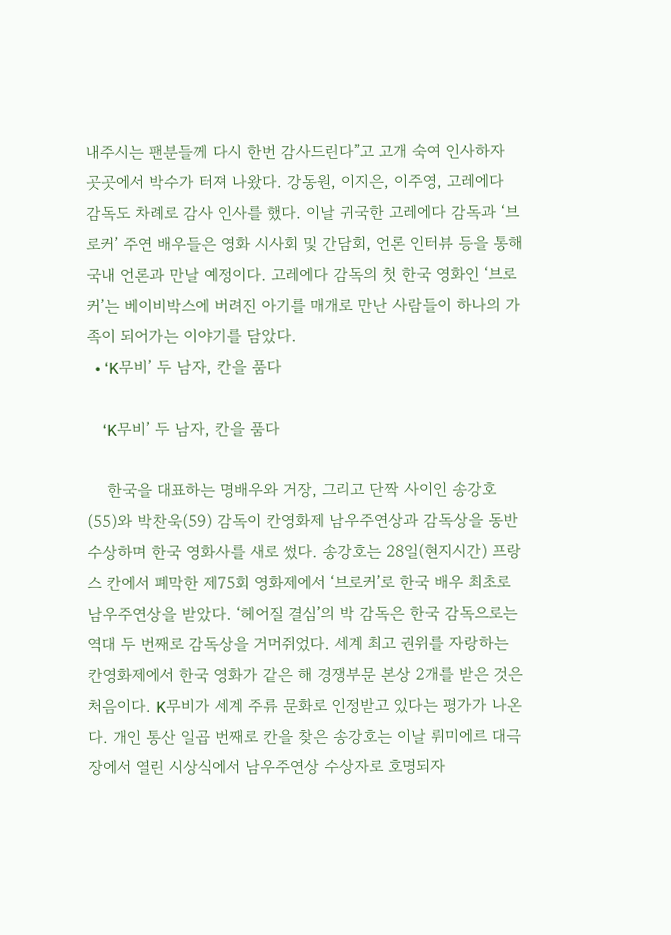내주시는 팬분들께 다시 한번 감사드린다”고 고개 숙여 인사하자 곳곳에서 박수가 터져 나왔다. 강동원, 이지은, 이주영, 고레에다 감독도 차례로 감사 인사를 했다. 이날 귀국한 고레에다 감독과 ‘브로커’ 주연 배우들은 영화 시사회 및 간담회, 언론 인터뷰 등을 통해 국내 언론과 만날 예정이다. 고레에다 감독의 첫 한국 영화인 ‘브로커’는 베이비박스에 버려진 아기를 매개로 만난 사람들이 하나의 가족이 되어가는 이야기를 담았다.
  • ‘K무비’ 두 남자, 칸을 품다

    ‘K무비’ 두 남자, 칸을 품다

    한국을 대표하는 명배우와 거장, 그리고 단짝 사이인 송강호(55)와 박찬욱(59) 감독이 칸영화제 남우주연상과 감독상을 동반 수상하며 한국 영화사를 새로 썼다. 송강호는 28일(현지시간) 프랑스 칸에서 폐막한 제75회 영화제에서 ‘브로커’로 한국 배우 최초로 남우주연상을 받았다. ‘헤어질 결심’의 박 감독은 한국 감독으로는 역대 두 번째로 감독상을 거머쥐었다. 세계 최고 권위를 자랑하는 칸영화제에서 한국 영화가 같은 해 경쟁부문 본상 2개를 받은 것은 처음이다. K무비가 세계 주류 문화로 인정받고 있다는 평가가 나온다. 개인 통산 일곱 번째로 칸을 찾은 송강호는 이날 뤼미에르 대극장에서 열린 시상식에서 남우주연상 수상자로 호명되자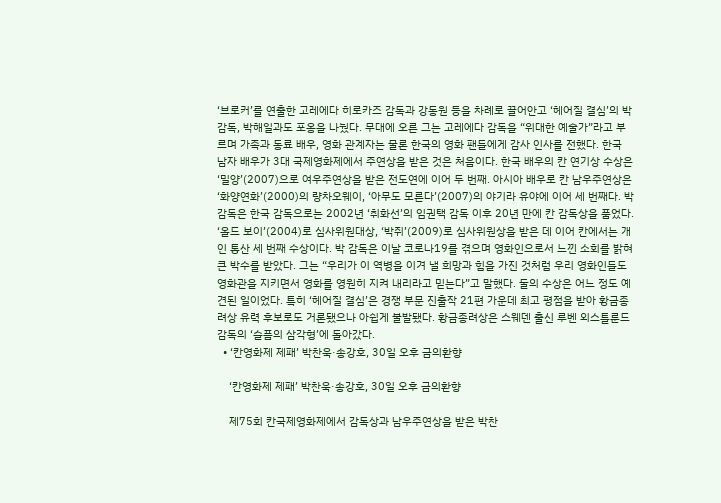‘브로커’를 연출한 고레에다 히로카즈 감독과 강동원 등을 차례로 끌어안고 ‘헤어질 결심’의 박 감독, 박해일과도 포옹을 나눴다. 무대에 오른 그는 고레에다 감독을 “위대한 예술가”라고 부르며 가족과 동료 배우, 영화 관계자는 물론 한국의 영화 팬들에게 감사 인사를 전했다. 한국 남자 배우가 3대 국제영화제에서 주연상을 받은 것은 처음이다. 한국 배우의 칸 연기상 수상은 ‘밀양’(2007)으로 여우주연상을 받은 전도연에 이어 두 번째. 아시아 배우로 칸 남우주연상은 ‘화양연화’(2000)의 량차오웨이, ‘아무도 모른다’(2007)의 야기라 유야에 이어 세 번째다. 박 감독은 한국 감독으로는 2002년 ‘취화선’의 임권택 감독 이후 20년 만에 칸 감독상을 품었다. ‘올드 보이’(2004)로 심사위원대상, ‘박쥐’(2009)로 심사위원상을 받은 데 이어 칸에서는 개인 통산 세 번째 수상이다. 박 감독은 이날 코로나19를 겪으며 영화인으로서 느낀 소회를 밝혀 큰 박수를 받았다. 그는 “우리가 이 역병을 이겨 낼 희망과 힘을 가진 것처럼 우리 영화인들도 영화관을 지키면서 영화를 영원히 지켜 내리라고 믿는다”고 말했다. 둘의 수상은 어느 정도 예견된 일이었다. 특히 ‘헤어질 결심’은 경쟁 부문 진출작 21편 가운데 최고 평점을 받아 황금종려상 유력 후보로도 거론됐으나 아쉽게 불발됐다. 황금종려상은 스웨덴 출신 루벤 외스틀룬드 감독의 ‘슬픔의 삼각형’에 돌아갔다.
  • ‘칸영화제 제패’ 박찬욱·송강호, 30일 오후 금의환향

    ‘칸영화제 제패’ 박찬욱·송강호, 30일 오후 금의환향

    제75회 칸국제영화제에서 감독상과 남우주연상을 받은 박찬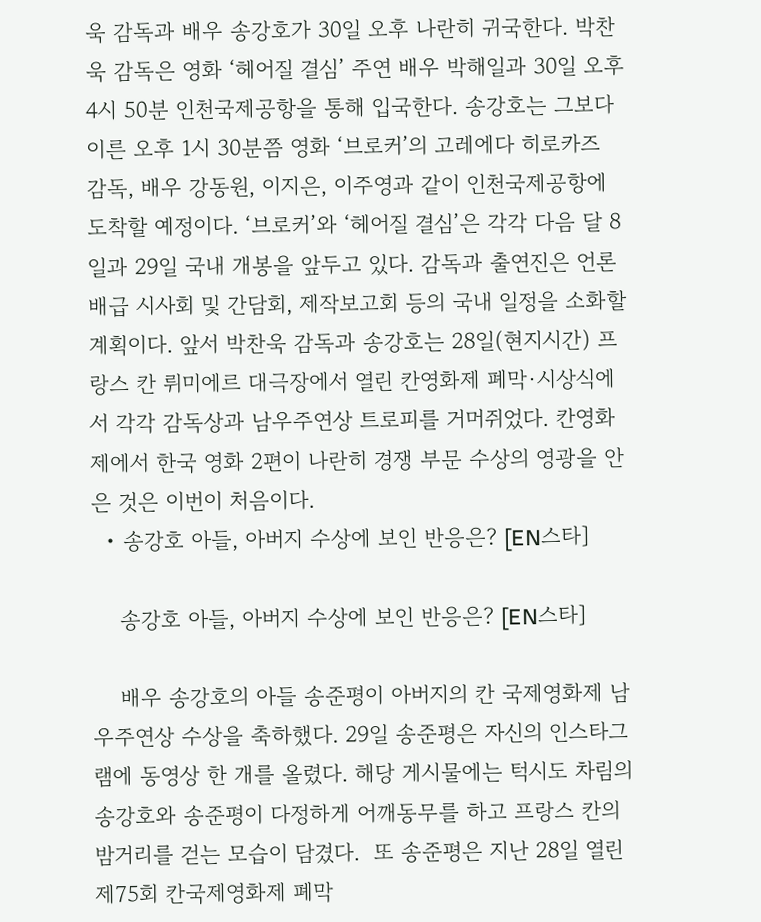욱 감독과 배우 송강호가 30일 오후 나란히 귀국한다. 박찬욱 감독은 영화 ‘헤어질 결심’ 주연 배우 박해일과 30일 오후 4시 50분 인천국제공항을 통해 입국한다. 송강호는 그보다 이른 오후 1시 30분쯤 영화 ‘브로커’의 고레에다 히로카즈 감독, 배우 강동원, 이지은, 이주영과 같이 인천국제공항에 도착할 예정이다. ‘브로커’와 ‘헤어질 결심’은 각각 다음 달 8일과 29일 국내 개봉을 앞두고 있다. 감독과 출연진은 언론 배급 시사회 및 간담회, 제작보고회 등의 국내 일정을 소화할 계획이다. 앞서 박찬욱 감독과 송강호는 28일(현지시간) 프랑스 칸 뤼미에르 대극장에서 열린 칸영화제 폐막·시상식에서 각각 감독상과 남우주연상 트로피를 거머쥐었다. 칸영화제에서 한국 영화 2편이 나란히 경쟁 부문 수상의 영광을 안은 것은 이번이 처음이다.
  • 송강호 아들, 아버지 수상에 보인 반응은? [EN스타]

    송강호 아들, 아버지 수상에 보인 반응은? [EN스타]

    배우 송강호의 아들 송준평이 아버지의 칸 국제영화제 남우주연상 수상을 축하했다. 29일 송준평은 자신의 인스타그램에 동영상 한 개를 올렸다. 해당 게시물에는 턱시도 차림의 송강호와 송준평이 다정하게 어깨동무를 하고 프랑스 칸의 밤거리를 걷는 모습이 담겼다.  또 송준평은 지난 28일 열린 제75회 칸국제영화제 폐막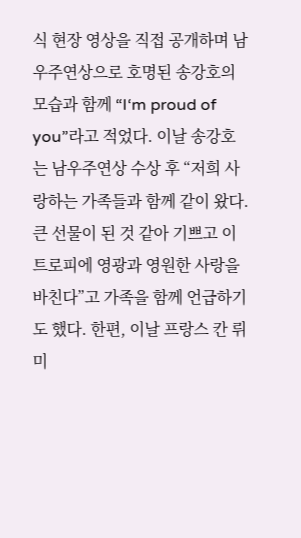식 현장 영상을 직접 공개하며 남우주연상으로 호명된 송강호의 모습과 함께 “I‘m proud of you”라고 적었다. 이날 송강호는 남우주연상 수상 후 “저희 사랑하는 가족들과 함께 같이 왔다. 큰 선물이 된 것 같아 기쁘고 이 트로피에 영광과 영원한 사랑을 바친다”고 가족을 함께 언급하기도 했다. 한편, 이날 프랑스 칸 뤼미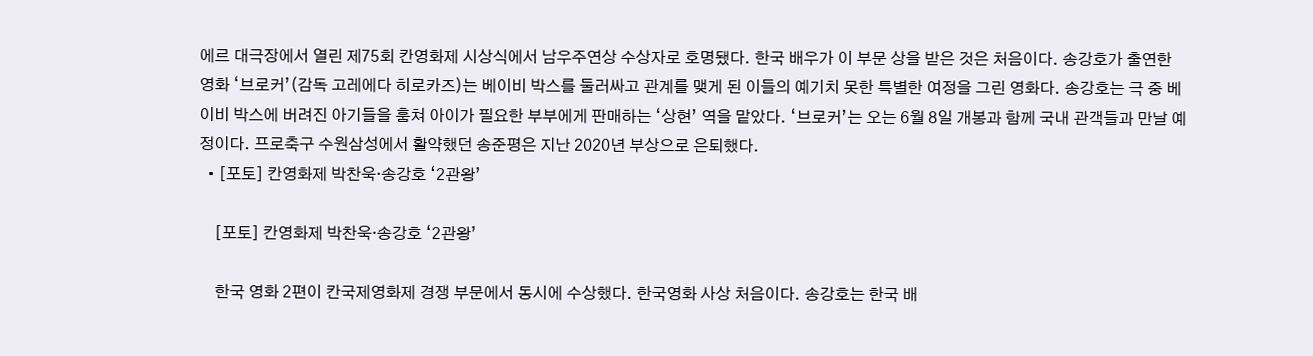에르 대극장에서 열린 제75회 칸영화제 시상식에서 남우주연상 수상자로 호명됐다. 한국 배우가 이 부문 상을 받은 것은 처음이다. 송강호가 출연한 영화 ‘브로커’(감독 고레에다 히로카즈)는 베이비 박스를 둘러싸고 관계를 맺게 된 이들의 예기치 못한 특별한 여정을 그린 영화다. 송강호는 극 중 베이비 박스에 버려진 아기들을 훔쳐 아이가 필요한 부부에게 판매하는 ‘상현’ 역을 맡았다. ‘브로커’는 오는 6월 8일 개봉과 함께 국내 관객들과 만날 예정이다. 프로축구 수원삼성에서 활약했던 송준평은 지난 2020년 부상으로 은퇴했다.
  • [포토] 칸영화제 박찬욱·송강호 ‘2관왕’

    [포토] 칸영화제 박찬욱·송강호 ‘2관왕’

    한국 영화 2편이 칸국제영화제 경쟁 부문에서 동시에 수상했다. 한국영화 사상 처음이다. 송강호는 한국 배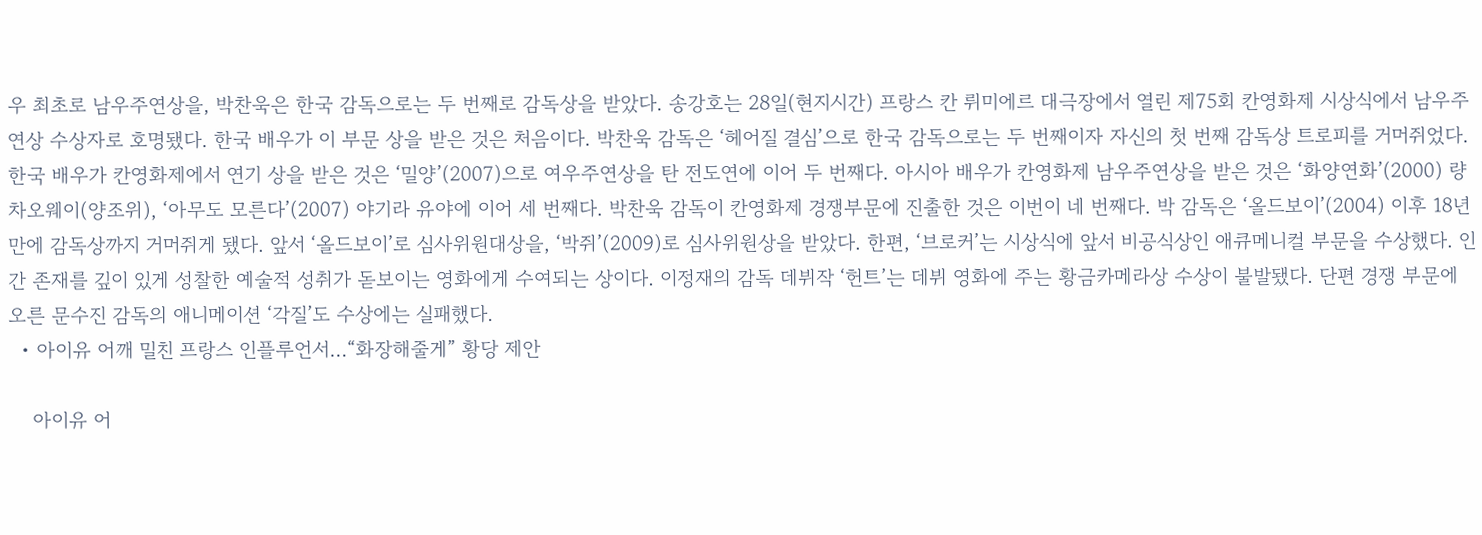우 최초로 남우주연상을, 박찬욱은 한국 감독으로는 두 번째로 감독상을 받았다. 송강호는 28일(현지시간) 프랑스 칸 뤼미에르 대극장에서 열린 제75회 칸영화제 시상식에서 남우주연상 수상자로 호명됐다. 한국 배우가 이 부문 상을 받은 것은 처음이다. 박찬욱 감독은 ‘헤어질 결심’으로 한국 감독으로는 두 번째이자 자신의 첫 번째 감독상 트로피를 거머쥐었다. 한국 배우가 칸영화제에서 연기 상을 받은 것은 ‘밀양’(2007)으로 여우주연상을 탄 전도연에 이어 두 번째다. 아시아 배우가 칸영화제 남우주연상을 받은 것은 ‘화양연화’(2000) 량차오웨이(양조위), ‘아무도 모른다’(2007) 야기라 유야에 이어 세 번째다. 박찬욱 감독이 칸영화제 경쟁부문에 진출한 것은 이번이 네 번째다. 박 감독은 ‘올드보이’(2004) 이후 18년 만에 감독상까지 거머쥐게 됐다. 앞서 ‘올드보이’로 심사위원대상을, ‘박쥐’(2009)로 심사위원상을 받았다. 한편, ‘브로커’는 시상식에 앞서 비공식상인 애큐메니컬 부문을 수상했다. 인간 존재를 깊이 있게 성찰한 예술적 성취가 돋보이는 영화에게 수여되는 상이다. 이정재의 감독 데뷔작 ‘헌트’는 데뷔 영화에 주는 황금카메라상 수상이 불발됐다. 단편 경쟁 부문에 오른 문수진 감독의 애니메이션 ‘각질’도 수상에는 실패했다.
  • 아이유 어깨 밀친 프랑스 인플루언서…“화장해줄게” 황당 제안

    아이유 어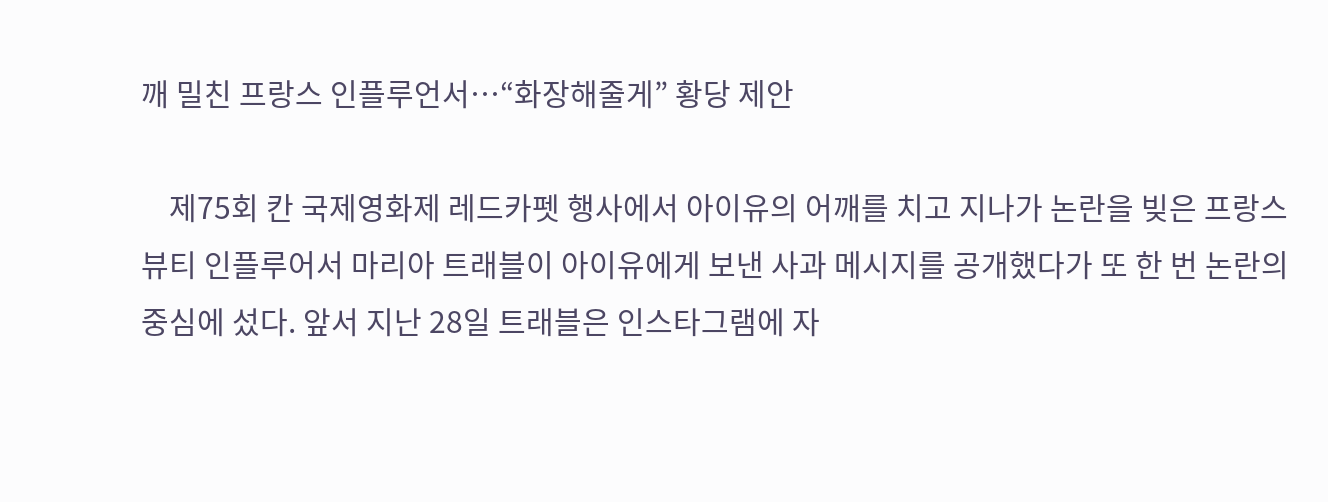깨 밀친 프랑스 인플루언서…“화장해줄게” 황당 제안

    제75회 칸 국제영화제 레드카펫 행사에서 아이유의 어깨를 치고 지나가 논란을 빚은 프랑스 뷰티 인플루어서 마리아 트래블이 아이유에게 보낸 사과 메시지를 공개했다가 또 한 번 논란의 중심에 섰다. 앞서 지난 28일 트래블은 인스타그램에 자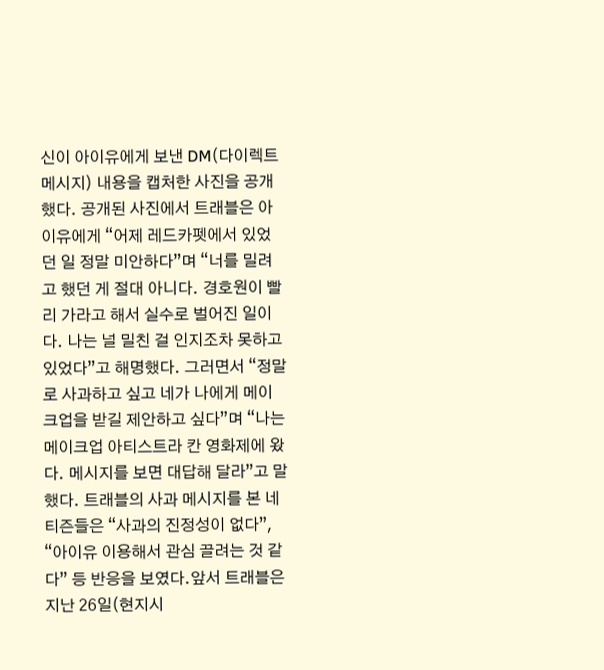신이 아이유에게 보낸 DM(다이렉트 메시지) 내용을 캡처한 사진을 공개했다. 공개된 사진에서 트래블은 아이유에게 “어제 레드카펫에서 있었던 일 정말 미안하다”며 “너를 밀려고 했던 게 절대 아니다. 경호원이 빨리 가라고 해서 실수로 벌어진 일이다. 나는 널 밀친 걸 인지조차 못하고 있었다”고 해명했다. 그러면서 “정말로 사과하고 싶고 네가 나에게 메이크업을 받길 제안하고 싶다”며 “나는 메이크업 아티스트라 칸 영화제에 왔다. 메시지를 보면 대답해 달라”고 말했다. 트래블의 사과 메시지를 본 네티즌들은 “사과의 진정성이 없다”, “아이유 이용해서 관심 끌려는 것 같다” 등 반응을 보였다.앞서 트래블은 지난 26일(현지시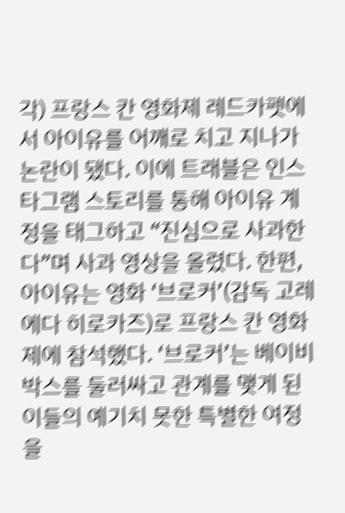각) 프랑스 칸 영화제 레드카펫에서 아이유를 어깨로 치고 지나가 논란이 됐다. 이에 트래블은 인스타그램 스토리를 통해 아이유 계정을 태그하고 “진심으로 사과한다”며 사과 영상을 올렸다. 한편, 아이유는 영화 ‘브로커’(감독 고레에다 히로카즈)로 프랑스 칸 영화제에 참석했다. ‘브로커’는 베이비 박스를 둘러싸고 관계를 맺게 된 이들의 예기치 못한 특별한 여정을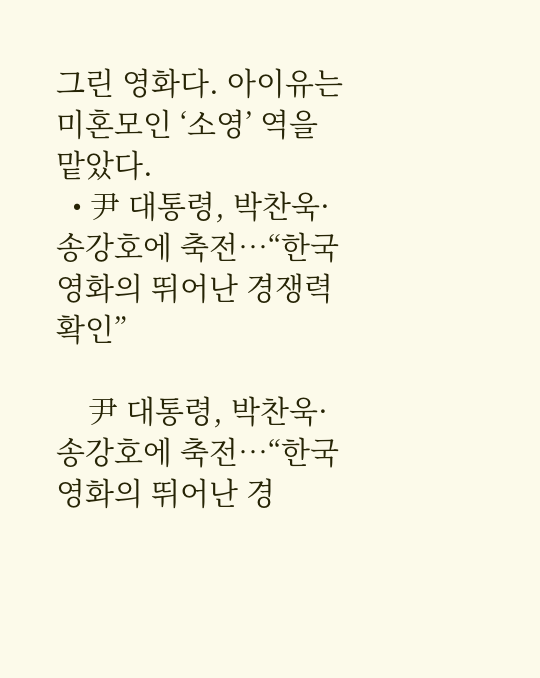그린 영화다. 아이유는 미혼모인 ‘소영’ 역을 맡았다.
  • 尹 대통령, 박찬욱·송강호에 축전…“한국 영화의 뛰어난 경쟁력 확인”

    尹 대통령, 박찬욱·송강호에 축전…“한국 영화의 뛰어난 경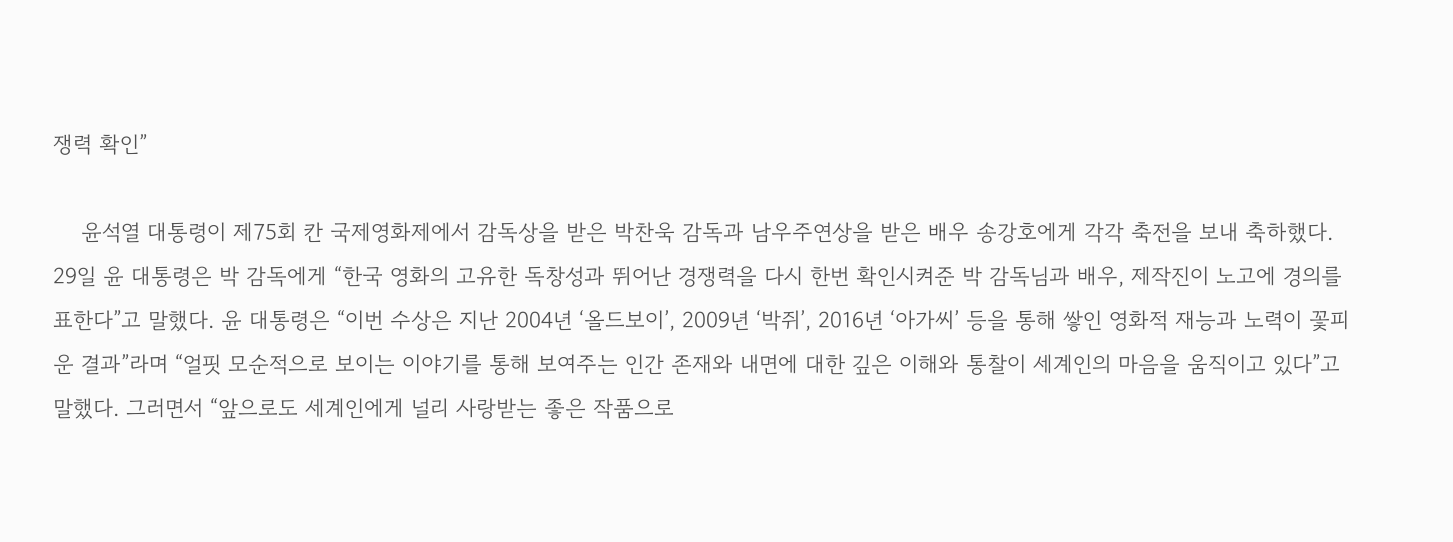쟁력 확인”

    윤석열 대통령이 제75회 칸 국제영화제에서 감독상을 받은 박찬욱 감독과 남우주연상을 받은 배우 송강호에게 각각 축전을 보내 축하했다. 29일 윤 대통령은 박 감독에게 “한국 영화의 고유한 독창성과 뛰어난 경쟁력을 다시 한번 확인시켜준 박 감독님과 배우, 제작진이 노고에 경의를 표한다”고 말했다. 윤 대통령은 “이번 수상은 지난 2004년 ‘올드보이’, 2009년 ‘박쥐’, 2016년 ‘아가씨’ 등을 통해 쌓인 영화적 재능과 노력이 꽃피운 결과”라며 “얼핏 모순적으로 보이는 이야기를 통해 보여주는 인간 존재와 내면에 대한 깊은 이해와 통찰이 세계인의 마음을 움직이고 있다”고 말했다. 그러면서 “앞으로도 세계인에게 널리 사랑받는 좋은 작품으로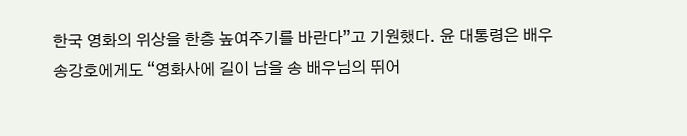한국 영화의 위상을 한층 높여주기를 바란다”고 기원했다. 윤 대통령은 배우 송강호에게도 “영화사에 길이 남을 송 배우님의 뛰어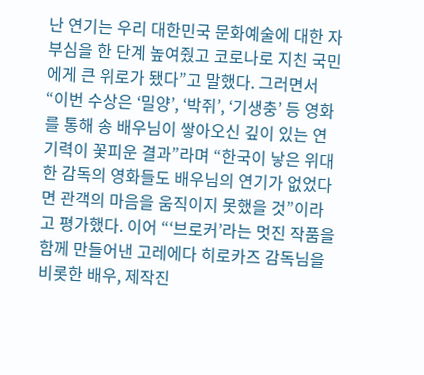난 연기는 우리 대한민국 문화예술에 대한 자부심을 한 단계 높여줬고 코로나로 지친 국민에게 큰 위로가 됐다”고 말했다. 그러면서 “이번 수상은 ‘밀양’, ‘박쥐’, ‘기생충’ 등 영화를 통해 송 배우님이 쌓아오신 깊이 있는 연기력이 꽃피운 결과”라며 “한국이 낳은 위대한 감독의 영화들도 배우님의 연기가 없었다면 관객의 마음을 움직이지 못했을 것”이라고 평가했다. 이어 “‘브로커’라는 멋진 작품을 함께 만들어낸 고레에다 히로카즈 감독님을 비롯한 배우, 제작진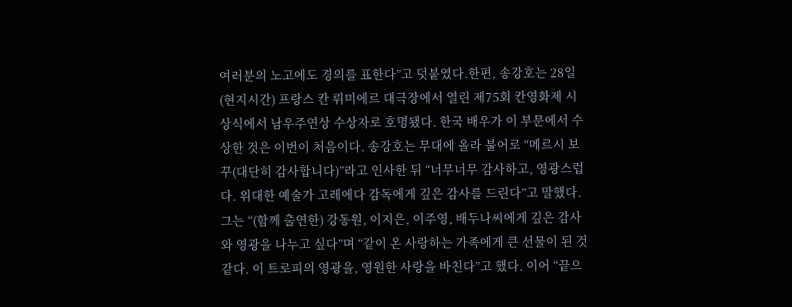여러분의 노고에도 경의를 표한다”고 덧붙였다.한편, 송강호는 28일(현지시간) 프랑스 칸 뤼미에르 대극장에서 열린 제75회 칸영화제 시상식에서 남우주연상 수상자로 호명됐다. 한국 배우가 이 부문에서 수상한 것은 이번이 처음이다. 송강호는 무대에 올라 불어로 “메르시 보꾸(대단히 감사합니다)”라고 인사한 뒤 “너무너무 감사하고, 영광스럽다. 위대한 예술가 고레에다 감독에게 깊은 감사를 드린다”고 말했다. 그는 “(함께 출연한) 강동원, 이지은, 이주영, 배두나씨에게 깊은 감사와 영광을 나누고 싶다”며 “같이 온 사랑하는 가족에게 큰 선물이 된 것 같다. 이 트로피의 영광을, 영원한 사랑을 바친다”고 했다. 이어 “끝으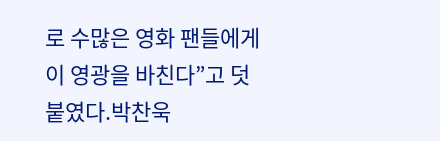로 수많은 영화 팬들에게 이 영광을 바친다”고 덧붙였다.박찬욱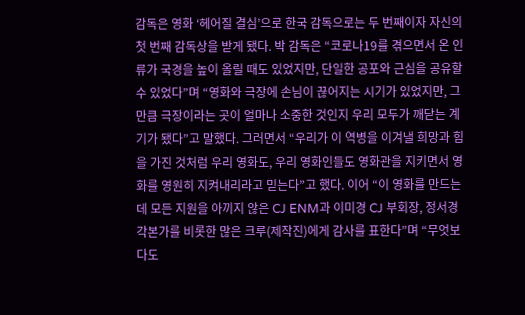감독은 영화 ‘헤어질 결심’으로 한국 감독으로는 두 번째이자 자신의 첫 번째 감독상을 받게 됐다. 박 감독은 “코로나19를 겪으면서 온 인류가 국경을 높이 올릴 때도 있었지만, 단일한 공포와 근심을 공유할 수 있었다”며 “영화와 극장에 손님이 끊어지는 시기가 있었지만, 그만큼 극장이라는 곳이 얼마나 소중한 것인지 우리 모두가 깨닫는 계기가 됐다”고 말했다. 그러면서 “우리가 이 역병을 이겨낼 희망과 힘을 가진 것처럼 우리 영화도, 우리 영화인들도 영화관을 지키면서 영화를 영원히 지켜내리라고 믿는다”고 했다. 이어 “이 영화를 만드는데 모든 지원을 아끼지 않은 CJ ENM과 이미경 CJ 부회장, 정서경 각본가를 비롯한 많은 크루(제작진)에게 감사를 표한다”며 “무엇보다도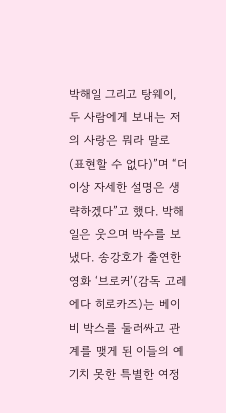박해일 그리고 탕웨이, 두 사람에게 보내는 저의 사랑은 뭐라 말로 (표현할 수 없다)”며 “더 이상 자세한 설명은 생략하겠다”고 했다. 박해일은 웃으며 박수를 보냈다. 송강호가 출연한 영화 ‘브로커’(감독 고레에다 히로카즈)는 베이비 박스를 둘러싸고 관계를 맺게 된 이들의 예기치 못한 특별한 여정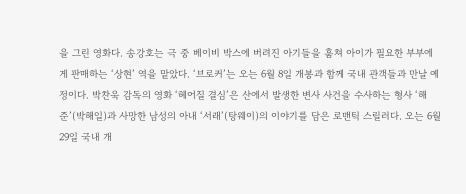을 그린 영화다. 송강호는 극 중 베이비 박스에 버려진 아기들을 훔쳐 아이가 필요한 부부에게 판매하는 ‘상현’ 역을 맡았다. ‘브로커’는 오는 6월 8일 개봉과 함께 국내 관객들과 만날 예정이다. 박찬욱 감독의 영화 ‘헤어질 결심’은 산에서 발생한 변사 사건을 수사하는 형사 ‘해준’(박해일)과 사망한 남성의 아내 ‘서래’(탕웨이)의 이야기를 담은 로맨틱 스릴러다. 오는 6월 29일 국내 개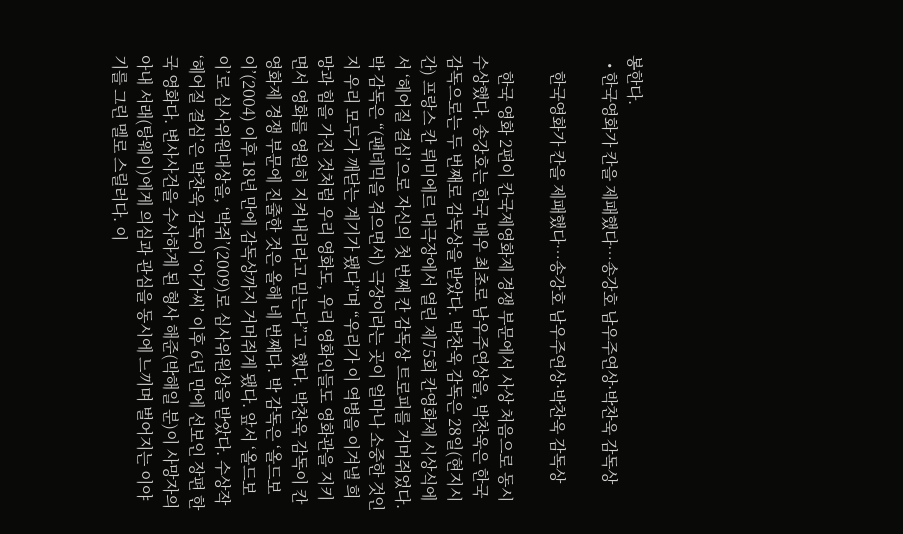봉한다.
  • 한국영화가 칸을 제패했다…송강호 남우주연상·박찬욱 감독상

    한국영화가 칸을 제패했다…송강호 남우주연상·박찬욱 감독상

    한국 영화 2편이 칸국제영화제 경쟁 부문에서 사상 처음으로 동시 수상했다. 송강호는 한국 배우 최초로 남우주연상을, 박찬욱은 한국 감독으로는 두 번째로 감독상을 받았다. 박찬욱 감독은 28일(현지시간) 프랑스 칸 뤼미에르 대극장에서 열린 제75회 칸영화제 시상식에서 ‘헤어질 결심’으로 자신의 첫 번째 칸 감독상 트로피를 거머쥐었다. 박 감독은 “(팬데믹을 겪으면서) 극장이라는 곳이 얼마나 소중한 것인지 우리 모두가 깨닫는 계기가 됐다”며 “우리가 이 역병을 이겨낼 희망과 힘을 가진 것처럼 우리 영화도, 우리 영화인들도 영화관을 지키면서 영화를 영원히 지켜내리라고 믿는다”고 했다. 박찬욱 감독이 칸영화제 경쟁 부문에 진출한 것은 올해 네 번째다. 박 감독은 ‘올드보이’(2004) 이후 18년 만에 감독상까지 거머쥐게 됐다. 앞서 ‘올드보이’로 심사위원대상을, ‘박쥐’(2009)로 심사위원상을 받았다. 수상작 ‘헤어질 결심’은 박찬욱 감독이 ‘아가씨’ 이후 6년 만에 선보인 장편 한국 영화다. 변사사건을 수사하게 된 형사 해준(박해일 분)이 사망자의 아내 서래(탕웨이)에게 의심과 관심을 동시에 느끼며 벌어지는 이야기를 그린 멜로 스릴러다. 이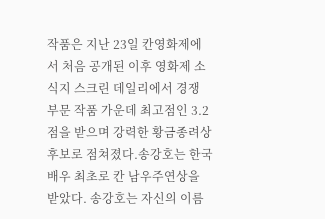작품은 지난 23일 칸영화제에서 처음 공개된 이후 영화제 소식지 스크린 데일리에서 경쟁 부문 작품 가운데 최고점인 3.2점을 받으며 강력한 황금종려상 후보로 점쳐졌다.송강호는 한국 배우 최초로 칸 남우주연상을 받았다. 송강호는 자신의 이름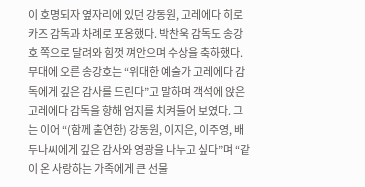이 호명되자 옆자리에 있던 강동원, 고레에다 히로카즈 감독과 차례로 포옹했다. 박찬욱 감독도 송강호 쪽으로 달려와 힘껏 껴안으며 수상을 축하했다. 무대에 오른 송강호는 “위대한 예술가 고레에다 감독에게 깊은 감사를 드린다”고 말하며 객석에 앉은 고레에다 감독을 향해 엄지를 치켜들어 보였다. 그는 이어 “(함께 출연한) 강동원, 이지은, 이주영, 배두나씨에게 깊은 감사와 영광을 나누고 싶다”며 “같이 온 사랑하는 가족에게 큰 선물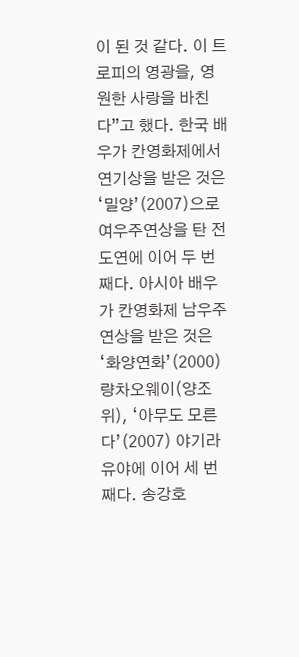이 된 것 같다. 이 트로피의 영광을, 영원한 사랑을 바친다”고 했다. 한국 배우가 칸영화제에서 연기상을 받은 것은 ‘밀양’(2007)으로 여우주연상을 탄 전도연에 이어 두 번째다. 아시아 배우가 칸영화제 남우주연상을 받은 것은 ‘화양연화’(2000) 량차오웨이(양조위), ‘아무도 모른다’(2007) 야기라 유야에 이어 세 번째다. 송강호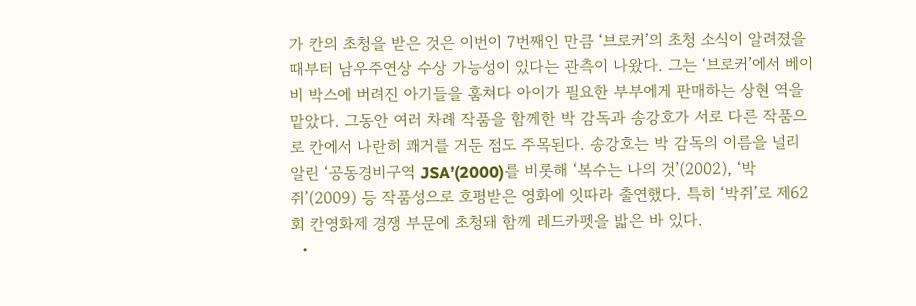가 칸의 초청을 받은 것은 이번이 7번째인 만큼 ‘브로커’의 초청 소식이 알려졌을 때부터 남우주연상 수상 가능성이 있다는 관측이 나왔다. 그는 ‘브로커’에서 베이비 박스에 버려진 아기들을 훔쳐다 아이가 필요한 부부에게 판매하는 상현 역을 맡았다. 그동안 여러 차례 작품을 함께한 박 감독과 송강호가 서로 다른 작품으로 칸에서 나란히 쾌거를 거둔 점도 주목된다. 송강호는 박 감독의 이름을 널리 알린 ‘공동경비구역 JSA’(2000)를 비롯해 ‘복수는 나의 것’(2002), ‘박쥐’(2009) 등 작품성으로 호평받은 영화에 잇따라 출연했다. 특히 ‘박쥐’로 제62회 칸영화제 경쟁 부문에 초청돼 함께 레드카펫을 밟은 바 있다.
  •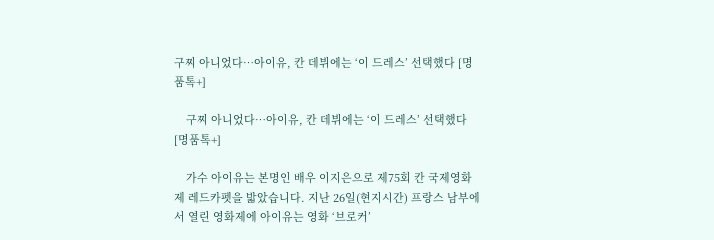구찌 아니었다…아이유, 칸 데뷔에는 ‘이 드레스’ 선택했다 [명품톡+]

    구찌 아니었다…아이유, 칸 데뷔에는 ‘이 드레스’ 선택했다 [명품톡+]

    가수 아이유는 본명인 배우 이지은으로 제75회 칸 국제영화제 레드카펫을 밟았습니다. 지난 26일(현지시간) 프랑스 남부에서 열린 영화제에 아이유는 영화 ‘브로커’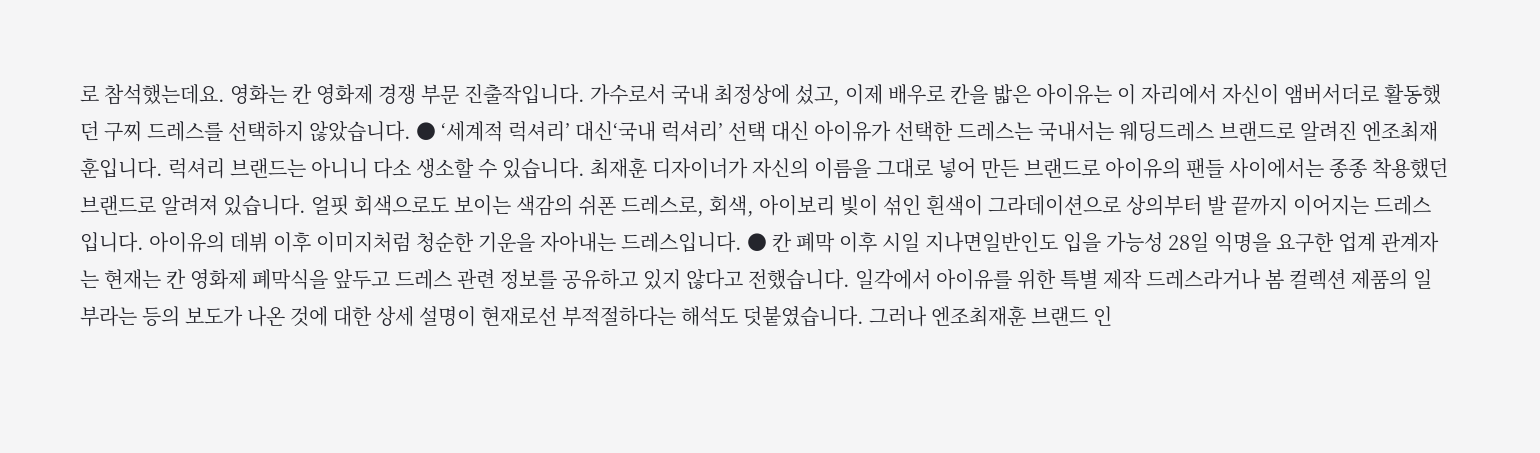로 참석했는데요. 영화는 칸 영화제 경쟁 부문 진출작입니다. 가수로서 국내 최정상에 섰고, 이제 배우로 칸을 밟은 아이유는 이 자리에서 자신이 앰버서더로 활동했던 구찌 드레스를 선택하지 않았습니다. ● ‘세계적 럭셔리’ 대신‘국내 럭셔리’ 선택 대신 아이유가 선택한 드레스는 국내서는 웨딩드레스 브랜드로 알려진 엔조최재훈입니다. 럭셔리 브랜드는 아니니 다소 생소할 수 있습니다. 최재훈 디자이너가 자신의 이름을 그대로 넣어 만든 브랜드로 아이유의 팬들 사이에서는 종종 착용했던 브랜드로 알려져 있습니다. 얼핏 회색으로도 보이는 색감의 쉬폰 드레스로, 회색, 아이보리 빛이 섞인 흰색이 그라데이션으로 상의부터 발 끝까지 이어지는 드레스입니다. 아이유의 데뷔 이후 이미지처럼 청순한 기운을 자아내는 드레스입니다. ● 칸 폐막 이후 시일 지나면일반인도 입을 가능성 28일 익명을 요구한 업계 관계자는 현재는 칸 영화제 폐막식을 앞두고 드레스 관련 정보를 공유하고 있지 않다고 전했습니다. 일각에서 아이유를 위한 특별 제작 드레스라거나 봄 컬렉션 제품의 일부라는 등의 보도가 나온 것에 대한 상세 설명이 현재로선 부적절하다는 해석도 덧붙였습니다. 그러나 엔조최재훈 브랜드 인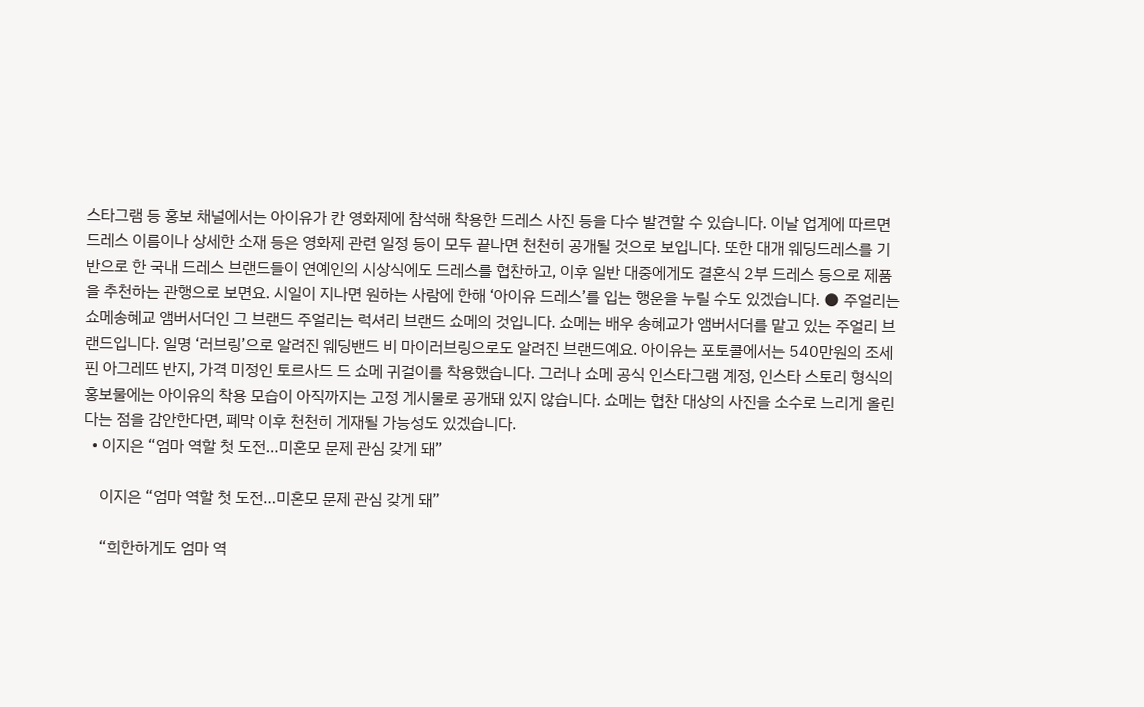스타그램 등 홍보 채널에서는 아이유가 칸 영화제에 참석해 착용한 드레스 사진 등을 다수 발견할 수 있습니다. 이날 업계에 따르면 드레스 이름이나 상세한 소재 등은 영화제 관련 일정 등이 모두 끝나면 천천히 공개될 것으로 보입니다. 또한 대개 웨딩드레스를 기반으로 한 국내 드레스 브랜드들이 연예인의 시상식에도 드레스를 협찬하고, 이후 일반 대중에게도 결혼식 2부 드레스 등으로 제품을 추천하는 관행으로 보면요. 시일이 지나면 원하는 사람에 한해 ‘아이유 드레스’를 입는 행운을 누릴 수도 있겠습니다. ● 주얼리는 쇼메송혜교 앰버서더인 그 브랜드 주얼리는 럭셔리 브랜드 쇼메의 것입니다. 쇼메는 배우 송혜교가 앰버서더를 맡고 있는 주얼리 브랜드입니다. 일명 ‘러브링’으로 알려진 웨딩밴드 비 마이러브링으로도 알려진 브랜드예요. 아이유는 포토콜에서는 540만원의 조세핀 아그레뜨 반지, 가격 미정인 토르사드 드 쇼메 귀걸이를 착용했습니다. 그러나 쇼메 공식 인스타그램 계정, 인스타 스토리 형식의 홍보물에는 아이유의 착용 모습이 아직까지는 고정 게시물로 공개돼 있지 않습니다. 쇼메는 협찬 대상의 사진을 소수로 느리게 올린다는 점을 감안한다면, 폐막 이후 천천히 게재될 가능성도 있겠습니다.
  • 이지은 “엄마 역할 첫 도전…미혼모 문제 관심 갖게 돼”

    이지은 “엄마 역할 첫 도전…미혼모 문제 관심 갖게 돼”

    “희한하게도 엄마 역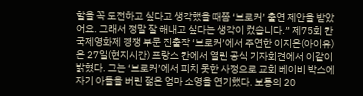할을 꼭 도전하고 싶다고 생각했을 때쯤 ‘브로커’ 출연 제안을 받았어요. 그래서 정말 잘 해내고 싶다는 생각이 컸습니다.” 제75회 칸국제영화제 경쟁 부문 진출작 ‘브로커’에서 주연한 이지은(아이유)은 27일(현지시간) 프랑스 칸에서 열린 공식 기자회견에서 이같이 밝혔다. 그는 ‘브로커’에서 피치 못한 사정으로 교회 베이비 박스에 자기 아들을 버린 젊은 엄마 소영을 연기했다. 보통의 20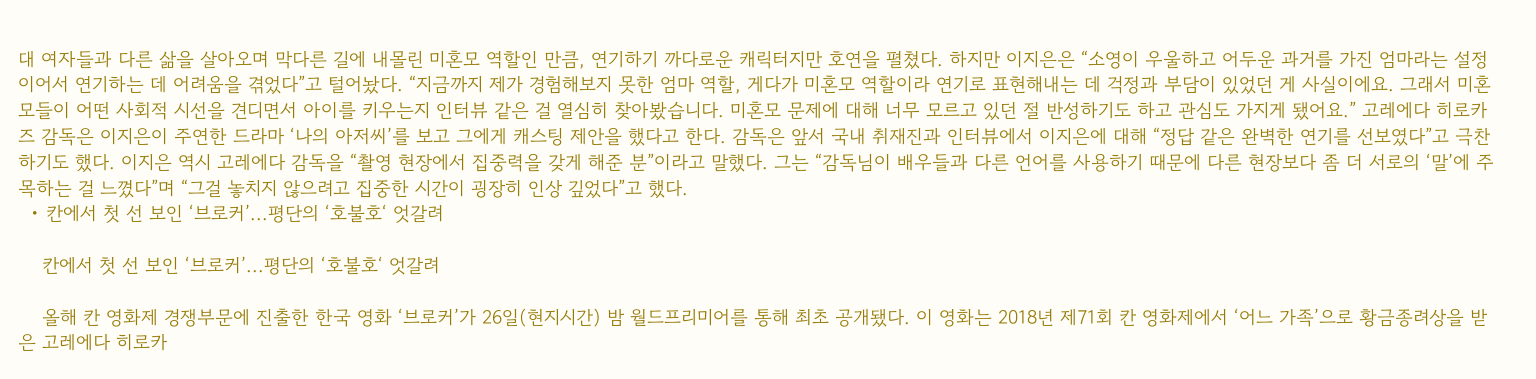대 여자들과 다른 삶을 살아오며 막다른 길에 내몰린 미혼모 역할인 만큼, 연기하기 까다로운 캐릭터지만 호연을 펼쳤다. 하지만 이지은은 “소영이 우울하고 어두운 과거를 가진 엄마라는 설정이어서 연기하는 데 어려움을 겪었다”고 털어놨다. “지금까지 제가 경험해보지 못한 엄마 역할, 게다가 미혼모 역할이라 연기로 표현해내는 데 걱정과 부담이 있었던 게 사실이에요. 그래서 미혼모들이 어떤 사회적 시선을 견디면서 아이를 키우는지 인터뷰 같은 걸 열심히 찾아봤습니다. 미혼모 문제에 대해 너무 모르고 있던 절 반성하기도 하고 관심도 가지게 됐어요.” 고레에다 히로카즈 감독은 이지은이 주연한 드라마 ‘나의 아저씨’를 보고 그에게 캐스팅 제안을 했다고 한다. 감독은 앞서 국내 취재진과 인터뷰에서 이지은에 대해 “정답 같은 완벽한 연기를 선보였다”고 극찬하기도 했다. 이지은 역시 고레에다 감독을 “촬영 현장에서 집중력을 갖게 해준 분”이라고 말했다. 그는 “감독님이 배우들과 다른 언어를 사용하기 때문에 다른 현장보다 좀 더 서로의 ‘말’에 주목하는 걸 느꼈다”며 “그걸 놓치지 않으려고 집중한 시간이 굉장히 인상 깊었다”고 했다.
  • 칸에서 첫 선 보인 ‘브로커’...평단의 ‘호불호‘ 엇갈려

    칸에서 첫 선 보인 ‘브로커’...평단의 ‘호불호‘ 엇갈려

    올해 칸 영화제 경쟁부문에 진출한 한국 영화 ‘브로커’가 26일(현지시간) 밤 월드프리미어를 통해 최초 공개됐다. 이 영화는 2018년 제71회 칸 영화제에서 ‘어느 가족’으로 황금종려상을 받은 고레에다 히로카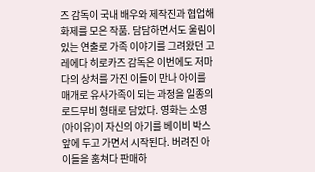즈 감독이 국내 배우와 제작진과 협업해 화제를 모은 작품. 담담하면서도 울림이 있는 연출로 가족 이야기를 그려왔던 고레에다 히로카즈 감독은 이번에도 저마다의 상처를 가진 이들이 만나 아이를 매개로 유사가족이 되는 과정을 일종의 로드무비 형태로 담았다. 영화는 소영(아이유)이 자신의 아기를 베이비 박스 앞에 두고 가면서 시작된다. 버려진 아이들을 훔쳐다 판매하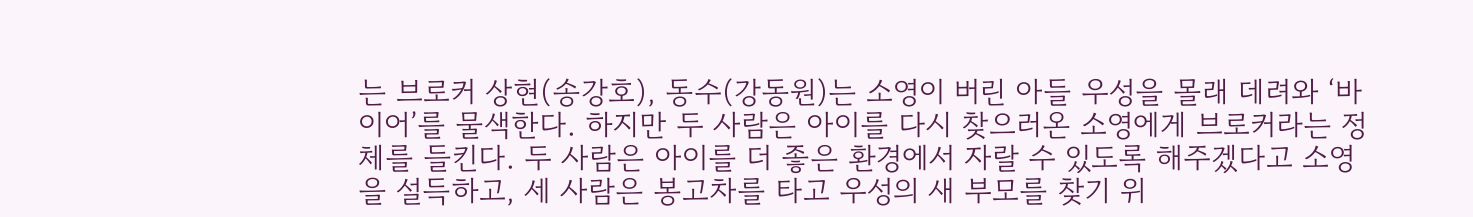는 브로커 상현(송강호), 동수(강동원)는 소영이 버린 아들 우성을 몰래 데려와 ‘바이어’를 물색한다. 하지만 두 사람은 아이를 다시 찾으러온 소영에게 브로커라는 정체를 들킨다. 두 사람은 아이를 더 좋은 환경에서 자랄 수 있도록 해주겠다고 소영을 설득하고, 세 사람은 봉고차를 타고 우성의 새 부모를 찾기 위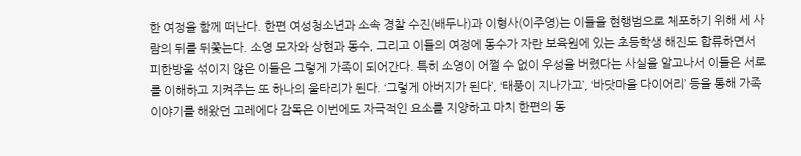한 여정을 함께 떠난다. 한편 여성청소년과 소속 경찰 수진(배두나)과 이형사(이주영)는 이들을 현행범으로 체포하기 위해 세 사람의 뒤를 뒤쫓는다. 소영 모자와 상현과 동수, 그리고 이들의 여정에 동수가 자란 보육원에 있는 초등학생 해진도 합류하면서 피한방울 섞이지 않은 이들은 그렇게 가족이 되어간다. 특히 소영이 어쩔 수 없이 우성을 버렸다는 사실을 알고나서 이들은 서로를 이해하고 지켜주는 또 하나의 울타리가 된다. ‘그렇게 아버지가 된다’, ‘태풍이 지나가고’, ‘바닷마을 다이어리’ 등을 통해 가족 이야기를 해왔던 고레에다 감독은 이번에도 자극적인 요소를 지양하고 마치 한편의 동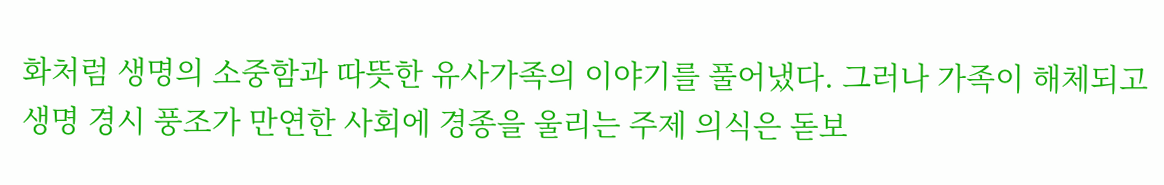화처럼 생명의 소중함과 따뜻한 유사가족의 이야기를 풀어냈다. 그러나 가족이 해체되고 생명 경시 풍조가 만연한 사회에 경종을 울리는 주제 의식은 돋보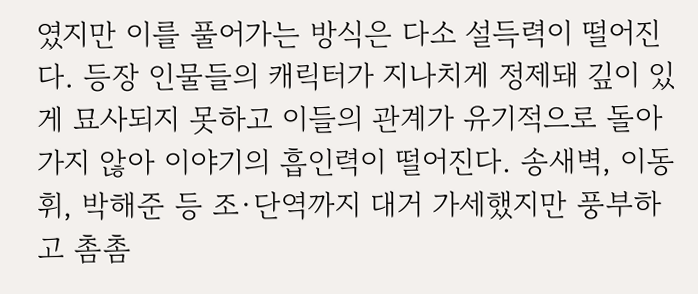였지만 이를 풀어가는 방식은 다소 설득력이 떨어진다. 등장 인물들의 캐릭터가 지나치게 정제돼 깊이 있게 묘사되지 못하고 이들의 관계가 유기적으로 돌아가지 않아 이야기의 흡인력이 떨어진다. 송새벽, 이동휘, 박해준 등 조·단역까지 대거 가세했지만 풍부하고 촘촘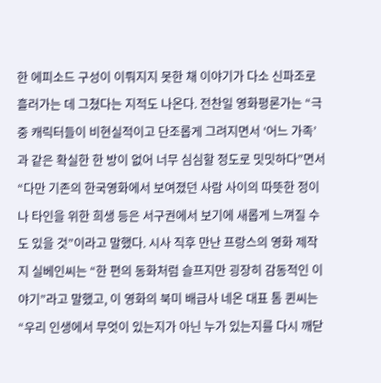한 에피소드 구성이 이뤄지지 못한 채 이야기가 다소 신파조로 흘러가는 데 그쳤다는 지적도 나온다. 전찬일 영화평론가는 “극중 캐릭터들이 비현실적이고 단조롭게 그려지면서 ‘어느 가족’과 같은 확실한 한 방이 없어 너무 심심할 정도로 밋밋하다”면서 “다만 기존의 한국영화에서 보여졌던 사람 사이의 따뜻한 정이나 타인을 위한 희생 등은 서구권에서 보기에 새롭게 느껴질 수도 있을 것”이라고 말했다. 시사 직후 만난 프랑스의 영화 제작지 실베인씨는 “한 편의 동화처럼 슬프지만 굉장히 감동적인 이야기”라고 말했고, 이 영화의 북미 배급사 네온 대표 톰 퀸씨는 “우리 인생에서 무엇이 있는지가 아닌 누가 있는지를 다시 깨닫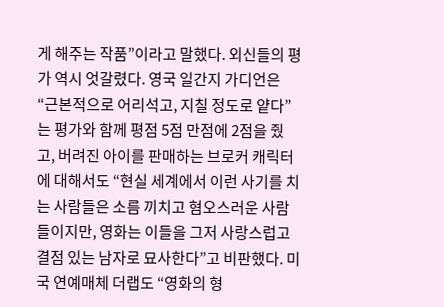게 해주는 작품”이라고 말했다. 외신들의 평가 역시 엇갈렸다. 영국 일간지 가디언은 “근본적으로 어리석고, 지칠 정도로 얕다”는 평가와 함께 평점 5점 만점에 2점을 줬고, 버려진 아이를 판매하는 브로커 캐릭터에 대해서도 “현실 세계에서 이런 사기를 치는 사람들은 소름 끼치고 혐오스러운 사람들이지만, 영화는 이들을 그저 사랑스럽고 결점 있는 남자로 묘사한다”고 비판했다. 미국 연예매체 더랩도 “영화의 형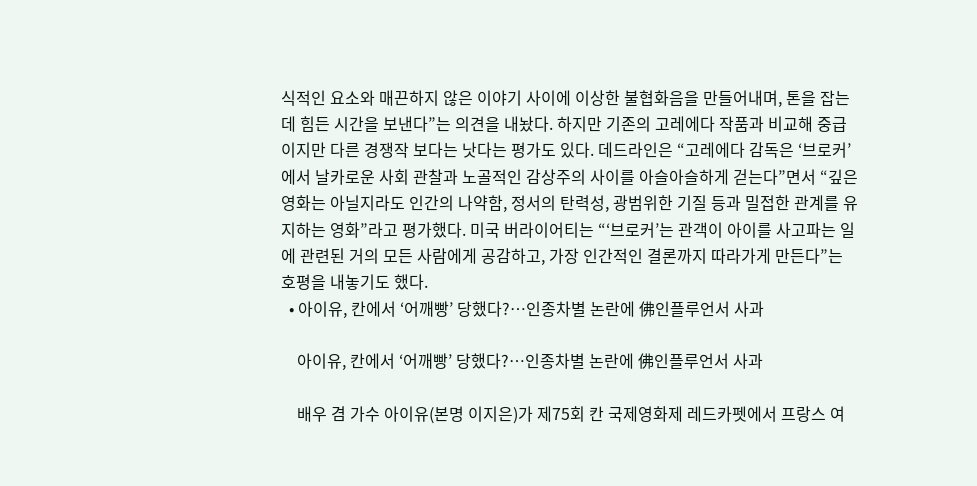식적인 요소와 매끈하지 않은 이야기 사이에 이상한 불협화음을 만들어내며, 톤을 잡는 데 힘든 시간을 보낸다”는 의견을 내놨다. 하지만 기존의 고레에다 작품과 비교해 중급이지만 다른 경쟁작 보다는 낫다는 평가도 있다. 데드라인은 “고레에다 감독은 ‘브로커’에서 날카로운 사회 관찰과 노골적인 감상주의 사이를 아슬아슬하게 걷는다”면서 “깊은 영화는 아닐지라도 인간의 나약함, 정서의 탄력성, 광범위한 기질 등과 밀접한 관계를 유지하는 영화”라고 평가했다. 미국 버라이어티는 “‘브로커’는 관객이 아이를 사고파는 일에 관련된 거의 모든 사람에게 공감하고, 가장 인간적인 결론까지 따라가게 만든다”는 호평을 내놓기도 했다.
  • 아이유, 칸에서 ‘어깨빵’ 당했다?…인종차별 논란에 佛인플루언서 사과

    아이유, 칸에서 ‘어깨빵’ 당했다?…인종차별 논란에 佛인플루언서 사과

    배우 겸 가수 아이유(본명 이지은)가 제75회 칸 국제영화제 레드카펫에서 프랑스 여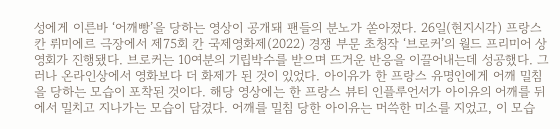성에게 이른바 ‘어깨빵’을 당하는 영상이 공개돼 팬들의 분노가 쏟아졌다. 26일(현지시각) 프랑스 칸 뤼미에르 극장에서 제75회 칸 국제영화제(2022) 경쟁 부문 초청작 ‘브로커’의 월드 프리미어 상영회가 진행됐다. 브로커는 10여분의 기립박수를 받으며 뜨거운 반응을 이끌어내는데 성공했다. 그러나 온라인상에서 영화보다 더 화제가 된 것이 있었다. 아이유가 한 프랑스 유명인에게 어깨 밀침을 당하는 모습이 포착된 것이다. 해당 영상에는 한 프랑스 뷰티 인플루언서가 아이유의 어깨를 뒤에서 밀치고 지나가는 모습이 담겼다. 어깨를 밀침 당한 아이유는 머쓱한 미소를 지었고, 이 모습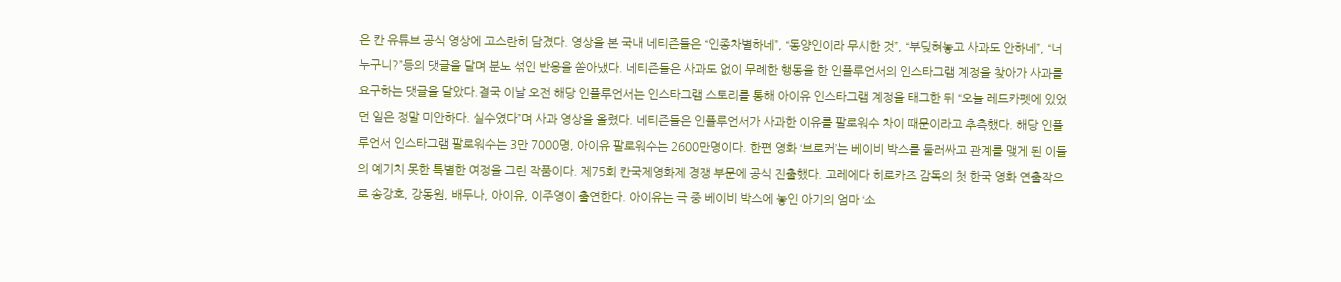은 칸 유튜브 공식 영상에 고스란히 담겼다. 영상을 본 국내 네티즌들은 “인종차별하네”, “동양인이라 무시한 것”, “부딪혀놓고 사과도 안하네”, “너 누구니?”등의 댓글을 달며 분노 섞인 반응을 쏟아냈다. 네티즌들은 사과도 없이 무례한 행동을 한 인플루언서의 인스타그램 계정을 찾아가 사과를 요구하는 댓글을 달았다.결국 이날 오전 해당 인플루언서는 인스타그램 스토리를 통해 아이유 인스타그램 계정을 태그한 뒤 “오늘 레드카펫에 있었던 일은 정말 미안하다. 실수였다”며 사과 영상을 올렸다. 네티즌들은 인플루언서가 사과한 이유를 팔로워수 차이 때문이라고 추측했다. 해당 인플루언서 인스타그램 팔로워수는 3만 7000명, 아이유 팔로워수는 2600만명이다. 한편 영화 ‘브로커’는 베이비 박스를 둘러싸고 관계를 맺게 된 이들의 예기치 못한 특별한 여정을 그린 작품이다. 제75회 칸국제영화제 경쟁 부문에 공식 진출했다. 고레에다 히로카즈 감독의 첫 한국 영화 연출작으로 송강호, 강동원, 배두나, 아이유, 이주영이 출연한다. 아이유는 극 중 베이비 박스에 놓인 아기의 엄마 ‘소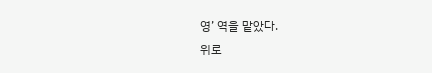영’ 역을 맡았다.
위로